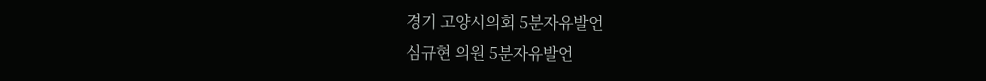경기 고양시의회 5분자유발언
심규현 의원 5분자유발언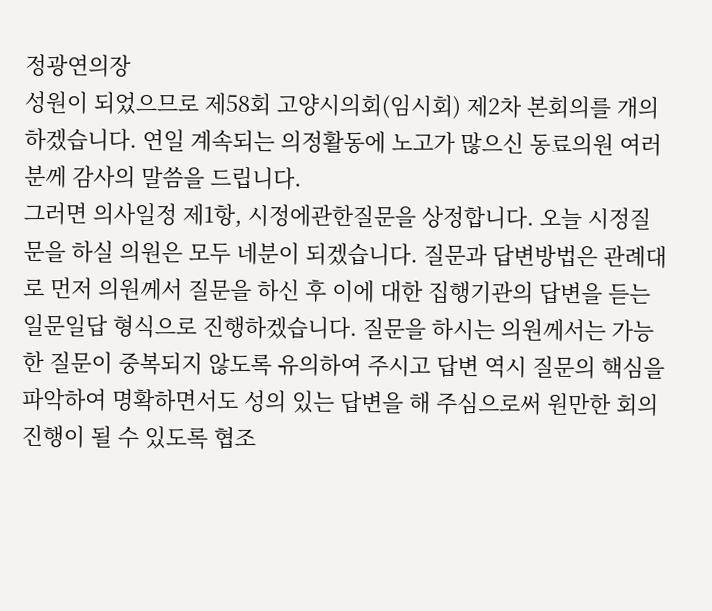정광연의장
성원이 되었으므로 제58회 고양시의회(임시회) 제2차 본회의를 개의하겠습니다. 연일 계속되는 의정활동에 노고가 많으신 동료의원 여러분께 감사의 말씀을 드립니다.
그러면 의사일정 제1항, 시정에관한질문을 상정합니다. 오늘 시정질문을 하실 의원은 모두 네분이 되겠습니다. 질문과 답변방법은 관례대로 먼저 의원께서 질문을 하신 후 이에 대한 집행기관의 답변을 듣는 일문일답 형식으로 진행하겠습니다. 질문을 하시는 의원께서는 가능한 질문이 중복되지 않도록 유의하여 주시고 답변 역시 질문의 핵심을 파악하여 명확하면서도 성의 있는 답변을 해 주심으로써 원만한 회의진행이 될 수 있도록 협조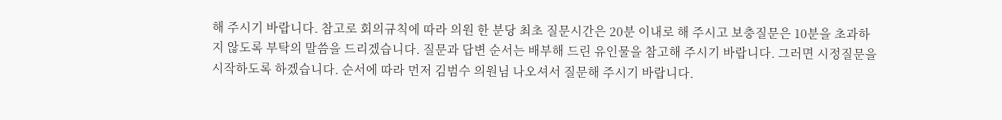해 주시기 바랍니다. 참고로 회의규칙에 따라 의원 한 분당 최초 질문시간은 20분 이내로 해 주시고 보충질문은 10분을 초과하지 않도록 부탁의 말씀을 드리겠습니다. 질문과 답변 순서는 배부해 드린 유인물을 참고해 주시기 바랍니다. 그러면 시정질문을 시작하도록 하겠습니다. 순서에 따라 먼저 김범수 의원님 나오셔서 질문해 주시기 바랍니다.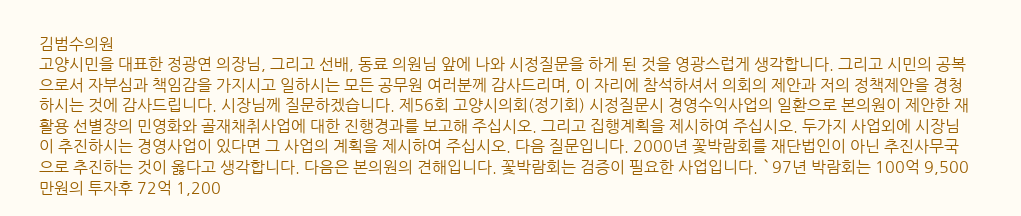김범수의원
고양시민을 대표한 정광연 의장님, 그리고 선배, 동료 의원님 앞에 나와 시정질문을 하게 된 것을 영광스럽게 생각합니다. 그리고 시민의 공복으로서 자부심과 책임감을 가지시고 일하시는 모든 공무원 여러분께 감사드리며, 이 자리에 참석하셔서 의회의 제안과 저의 정책제안을 경청하시는 것에 감사드립니다. 시장님께 질문하겠습니다. 제56회 고양시의회(정기회) 시정질문시 경영수익사업의 일환으로 본의원이 제안한 재활용 선별장의 민영화와 골재채취사업에 대한 진행경과를 보고해 주십시오. 그리고 집행계획을 제시하여 주십시오. 두가지 사업외에 시장님이 추진하시는 경영사업이 있다면 그 사업의 계획을 제시하여 주십시오. 다음 질문입니다. 2000년 꽃박람회를 재단법인이 아닌 추진사무국으로 추진하는 것이 옳다고 생각합니다. 다음은 본의원의 견해입니다. 꽃박람회는 검증이 필요한 사업입니다. `97년 박람회는 100억 9,500만원의 투자후 72억 1,200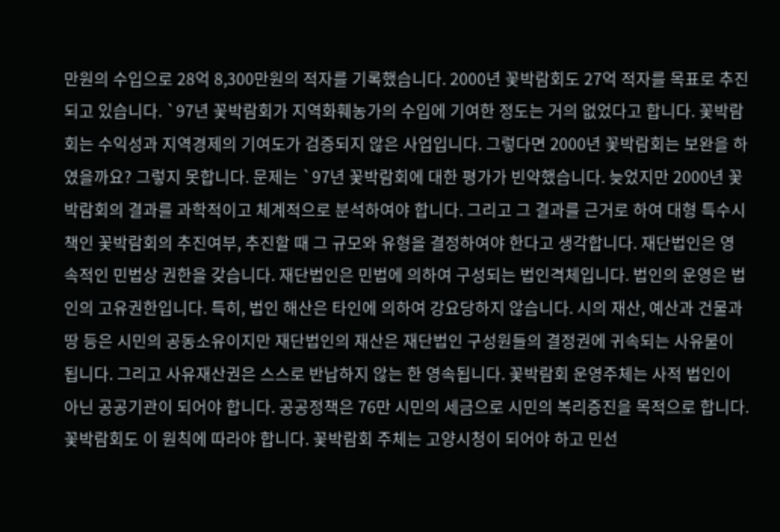만원의 수입으로 28억 8,300만원의 적자를 기록했습니다. 2000년 꽃박람회도 27억 적자를 목표로 추진되고 있습니다. `97년 꽃박람회가 지역화훼농가의 수입에 기여한 정도는 거의 없었다고 합니다. 꽃박람회는 수익성과 지역경제의 기여도가 검증되지 않은 사업입니다. 그렇다면 2000년 꽃박람회는 보완을 하였을까요? 그렇지 못합니다. 문제는 `97년 꽃박람회에 대한 평가가 빈약했습니다. 늦었지만 2000년 꽃박람회의 결과를 과학적이고 체계적으로 분석하여야 합니다. 그리고 그 결과를 근거로 하여 대형 특수시책인 꽃박람회의 추진여부, 추진할 때 그 규모와 유형을 결정하여야 한다고 생각합니다. 재단법인은 영속적인 민법상 권한을 갖습니다. 재단법인은 민법에 의하여 구성되는 법인격체입니다. 법인의 운영은 법인의 고유권한입니다. 특히, 법인 해산은 타인에 의하여 강요당하지 않습니다. 시의 재산, 예산과 건물과 땅 등은 시민의 공동소유이지만 재단법인의 재산은 재단법인 구성원들의 결정권에 귀속되는 사유물이 됩니다. 그리고 사유재산권은 스스로 반납하지 않는 한 영속됩니다. 꽃박람회 운영주체는 사적 법인이 아닌 공공기관이 되어야 합니다. 공공정책은 76만 시민의 세금으로 시민의 복리증진을 목적으로 합니다. 꽃박람회도 이 원칙에 따라야 합니다. 꽃박람회 주체는 고양시청이 되어야 하고 민선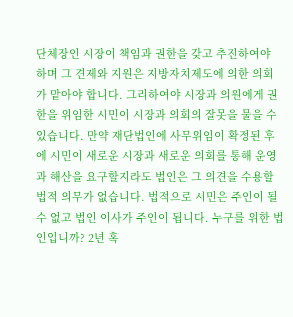단체장인 시장이 책임과 권한을 갖고 추진하여야 하며 그 견제와 지원은 지방자치제도에 의한 의회가 맡아야 합니다. 그리하여야 시장과 의원에게 권한을 위임한 시민이 시장과 의회의 잘못을 물을 수 있습니다. 만약 재단법인에 사무위임이 확정된 후에 시민이 새로운 시장과 새로운 의회를 통해 운영과 해산을 요구할지라도 법인은 그 의견을 수용할 법적 의무가 없습니다. 법적으로 시민은 주인이 될 수 없고 법인 이사가 주인이 됩니다. 누구를 위한 법인입니까? 2년 혹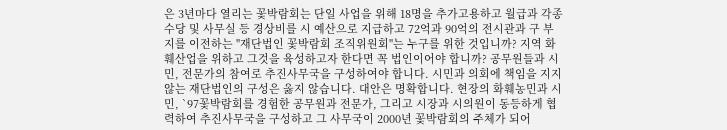은 3년마다 열리는 꽃박람회는 단일 사업을 위해 18명을 추가고용하고 월급과 각종 수당 및 사무실 등 경상비를 시 예산으로 지급하고 72억과 90억의 전시관과 구 부지를 이전하는 "재단법인 꽃박람회 조직위원회"는 누구를 위한 것입니까? 지역 화훼산업을 위하고 그것을 육성하고자 한다면 꼭 법인이어야 합니까? 공무원들과 시민, 전문가의 참여로 추진사무국을 구성하여야 합니다. 시민과 의회에 책임을 지지 않는 재단법인의 구성은 옳지 않습니다. 대안은 명확합니다. 현장의 화훼농민과 시민, `97꽃박람회를 경험한 공무원과 전문가, 그리고 시장과 시의원이 동등하게 협력하여 추진사무국을 구성하고 그 사무국이 2000년 꽃박람회의 주체가 되어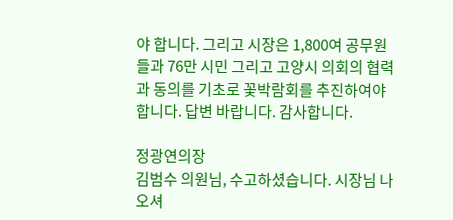야 합니다. 그리고 시장은 1,800여 공무원들과 76만 시민 그리고 고양시 의회의 협력과 동의를 기초로 꽃박람회를 추진하여야 합니다. 답변 바랍니다. 감사합니다.

정광연의장
김범수 의원님, 수고하셨습니다. 시장님 나오셔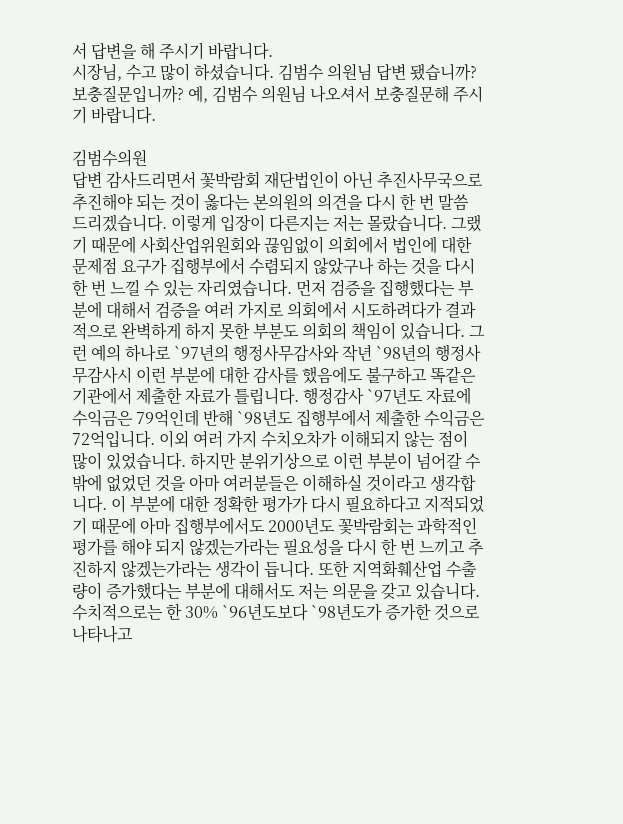서 답변을 해 주시기 바랍니다.
시장님, 수고 많이 하셨습니다. 김범수 의원님 답변 됐습니까? 보충질문입니까? 예, 김범수 의원님 나오셔서 보충질문해 주시기 바랍니다.

김범수의원
답변 감사드리면서 꽃박람회 재단법인이 아닌 추진사무국으로 추진해야 되는 것이 옳다는 본의원의 의견을 다시 한 번 말씀 드리겠습니다. 이렇게 입장이 다른지는 저는 몰랐습니다. 그랬기 때문에 사회산업위원회와 끊임없이 의회에서 법인에 대한 문제점 요구가 집행부에서 수렴되지 않았구나 하는 것을 다시 한 번 느낄 수 있는 자리였습니다. 먼저 검증을 집행했다는 부분에 대해서 검증을 여러 가지로 의회에서 시도하려다가 결과적으로 완벽하게 하지 못한 부분도 의회의 책임이 있습니다. 그런 예의 하나로 `97년의 행정사무감사와 작년 `98년의 행정사무감사시 이런 부분에 대한 감사를 했음에도 불구하고 똑같은 기관에서 제출한 자료가 틀립니다. 행정감사 `97년도 자료에 수익금은 79억인데 반해 `98년도 집행부에서 제출한 수익금은 72억입니다. 이외 여러 가지 수치오차가 이해되지 않는 점이 많이 있었습니다. 하지만 분위기상으로 이런 부분이 넘어갈 수밖에 없었던 것을 아마 여러분들은 이해하실 것이라고 생각합니다. 이 부분에 대한 정확한 평가가 다시 필요하다고 지적되었기 때문에 아마 집행부에서도 2000년도 꽃박람회는 과학적인 평가를 해야 되지 않겠는가라는 필요성을 다시 한 번 느끼고 추진하지 않겠는가라는 생각이 듭니다. 또한 지역화훼산업 수출량이 증가했다는 부분에 대해서도 저는 의문을 갖고 있습니다. 수치적으로는 한 30% `96년도보다 `98년도가 증가한 것으로 나타나고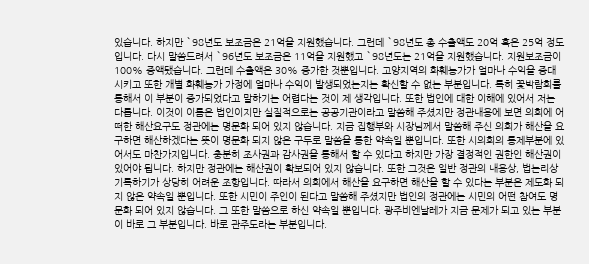있습니다. 하지만 `98년도 보조금은 21억을 지원했습니다. 그런데 `98년도 총 수출액도 20억 혹은 25억 정도입니다. 다시 말씀드려서 `96년도 보조금은 11억을 지원했고 `98년도는 21억을 지원했습니다. 지원보조금이 100% 증액됐습니다. 그런데 수출액은 30% 증가한 것뿐입니다. 고양지역의 화훼농가가 얼마나 수익을 증대시키고 또한 개별 화훼농가 가정에 얼마나 수익이 발생되었는지는 확신할 수 없는 부분입니다. 특히 꽃박람회를 통해서 이 부분이 증가되었다고 말하기는 어렵다는 것이 제 생각입니다. 또한 법인에 대한 이해에 있어서 저는 다릅니다. 이것이 이름은 법인이지만 실질적으로는 공공기관이라고 말씀해 주셨지만 정관내용에 보면 의회에 어떠한 해산요구도 정관에는 명문화 되어 있지 않습니다. 지금 집행부와 시장님께서 말씀해 주신 의회가 해산을 요구하면 해산하겠다는 뜻이 명문화 되지 않은 구두로 말씀을 통한 약속일 뿐입니다. 또한 시의회의 통제부분에 있어서도 마찬가지입니다. 충분히 조사권과 감사권을 통해서 할 수 있다고 하지만 가장 결정적인 권한인 해산권이 있어야 됩니다. 하지만 정관에는 해산권이 확보되어 있지 않습니다. 또한 그것은 일반 정관의 내용상, 법논리상 기록하기가 상당히 어려운 조항입니다. 따라서 의회에서 해산을 요구하면 해산을 할 수 있다는 부분은 제도화 되지 않은 약속일 뿐입니다. 또한 시민이 주인이 된다고 말씀해 주셨지만 법인의 정관에는 시민의 어떤 참여도 명문화 되어 있지 않습니다. 그 또한 말씀으로 하신 약속일 뿐입니다. 광주비엔날레가 지금 문제가 되고 있는 부분이 바로 그 부분입니다. 바로 관주도라는 부분입니다.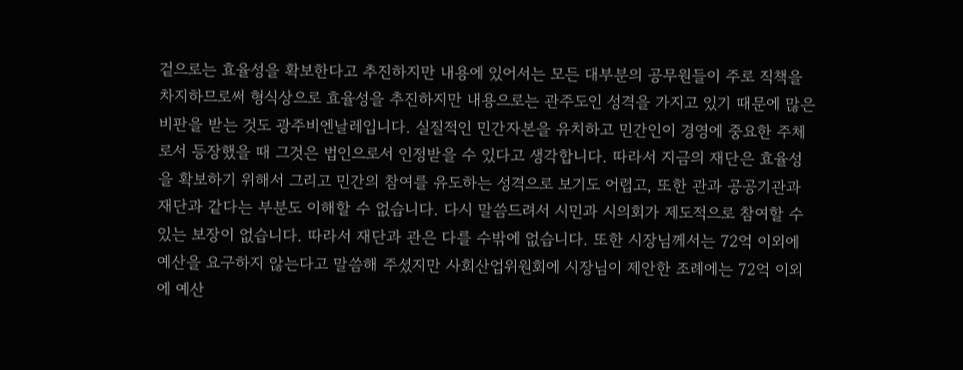겉으로는 효율성을 확보한다고 추진하지만 내용에 있어서는 모든 대부분의 공무원들이 주로 직책을 차지하므로써 형식상으로 효율성을 추진하지만 내용으로는 관주도인 성격을 가지고 있기 때문에 많은 비판을 받는 것도 광주비엔날레입니다. 실질적인 민간자본을 유치하고 민간인이 경영에 중요한 주체로서 등장했을 때 그것은 법인으로서 인정받을 수 있다고 생각합니다. 따라서 지금의 재단은 효율성을 확보하기 위해서 그리고 민간의 참여를 유도하는 성격으로 보기도 어렵고, 또한 관과 공공기관과 재단과 같다는 부분도 이해할 수 없습니다. 다시 말씀드려서 시민과 시의회가 제도적으로 참여할 수 있는 보장이 없습니다. 따라서 재단과 관은 다를 수밖에 없습니다. 또한 시장님께서는 72억 이외에 예산을 요구하지 않는다고 말씀해 주셨지만 사회산업위원회에 시장님이 제안한 조례에는 72억 이외에 예산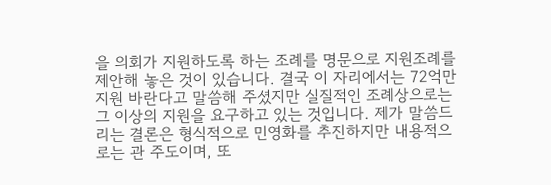을 의회가 지원하도록 하는 조례를 명문으로 지원조례를 제안해 놓은 것이 있습니다. 결국 이 자리에서는 72억만 지원 바란다고 말씀해 주셨지만 실질적인 조례상으로는 그 이상의 지원을 요구하고 있는 것입니다. 제가 말씀드리는 결론은 형식적으로 민영화를 추진하지만 내용적으로는 관 주도이며, 또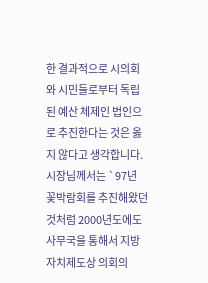한 결과적으로 시의회와 시민들로부터 독립된 예산 체제인 법인으로 추진한다는 것은 옳지 않다고 생각합니다. 시장님께서는 `97년 꽃박람회를 추진해왔던 것처럼 2000년도에도 사무국을 통해서 지방자치제도상 의회의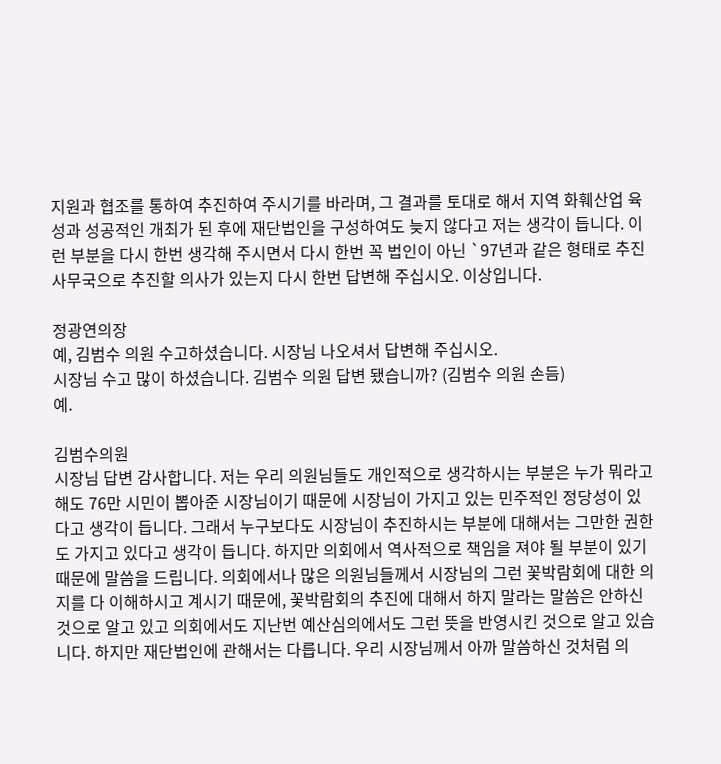지원과 협조를 통하여 추진하여 주시기를 바라며, 그 결과를 토대로 해서 지역 화훼산업 육성과 성공적인 개최가 된 후에 재단법인을 구성하여도 늦지 않다고 저는 생각이 듭니다. 이런 부분을 다시 한번 생각해 주시면서 다시 한번 꼭 법인이 아닌 `97년과 같은 형태로 추진사무국으로 추진할 의사가 있는지 다시 한번 답변해 주십시오. 이상입니다.

정광연의장
예, 김범수 의원 수고하셨습니다. 시장님 나오셔서 답변해 주십시오.
시장님 수고 많이 하셨습니다. 김범수 의원 답변 됐습니까? (김범수 의원 손듬)
예.

김범수의원
시장님 답변 감사합니다. 저는 우리 의원님들도 개인적으로 생각하시는 부분은 누가 뭐라고 해도 76만 시민이 뽑아준 시장님이기 때문에 시장님이 가지고 있는 민주적인 정당성이 있다고 생각이 듭니다. 그래서 누구보다도 시장님이 추진하시는 부분에 대해서는 그만한 권한도 가지고 있다고 생각이 듭니다. 하지만 의회에서 역사적으로 책임을 져야 될 부분이 있기 때문에 말씀을 드립니다. 의회에서나 많은 의원님들께서 시장님의 그런 꽃박람회에 대한 의지를 다 이해하시고 계시기 때문에, 꽃박람회의 추진에 대해서 하지 말라는 말씀은 안하신 것으로 알고 있고 의회에서도 지난번 예산심의에서도 그런 뜻을 반영시킨 것으로 알고 있습니다. 하지만 재단법인에 관해서는 다릅니다. 우리 시장님께서 아까 말씀하신 것처럼 의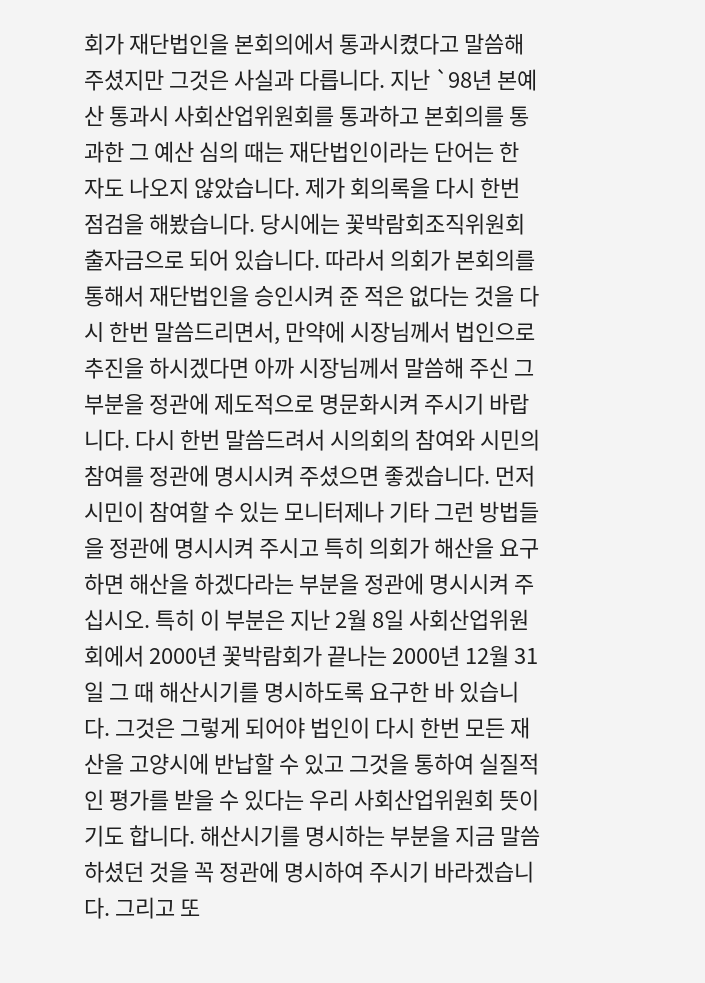회가 재단법인을 본회의에서 통과시켰다고 말씀해 주셨지만 그것은 사실과 다릅니다. 지난 `98년 본예산 통과시 사회산업위원회를 통과하고 본회의를 통과한 그 예산 심의 때는 재단법인이라는 단어는 한 자도 나오지 않았습니다. 제가 회의록을 다시 한번 점검을 해봤습니다. 당시에는 꽃박람회조직위원회 출자금으로 되어 있습니다. 따라서 의회가 본회의를 통해서 재단법인을 승인시켜 준 적은 없다는 것을 다시 한번 말씀드리면서, 만약에 시장님께서 법인으로 추진을 하시겠다면 아까 시장님께서 말씀해 주신 그 부분을 정관에 제도적으로 명문화시켜 주시기 바랍니다. 다시 한번 말씀드려서 시의회의 참여와 시민의 참여를 정관에 명시시켜 주셨으면 좋겠습니다. 먼저 시민이 참여할 수 있는 모니터제나 기타 그런 방법들을 정관에 명시시켜 주시고 특히 의회가 해산을 요구하면 해산을 하겠다라는 부분을 정관에 명시시켜 주십시오. 특히 이 부분은 지난 2월 8일 사회산업위원회에서 2000년 꽃박람회가 끝나는 2000년 12월 31일 그 때 해산시기를 명시하도록 요구한 바 있습니다. 그것은 그렇게 되어야 법인이 다시 한번 모든 재산을 고양시에 반납할 수 있고 그것을 통하여 실질적인 평가를 받을 수 있다는 우리 사회산업위원회 뜻이기도 합니다. 해산시기를 명시하는 부분을 지금 말씀하셨던 것을 꼭 정관에 명시하여 주시기 바라겠습니다. 그리고 또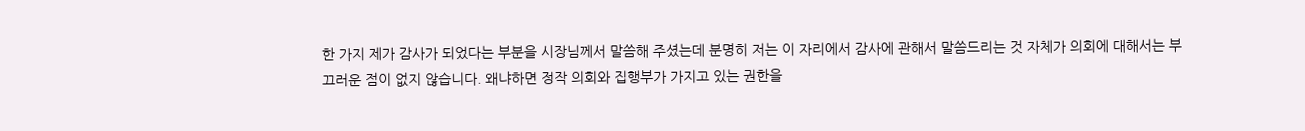한 가지 제가 감사가 되었다는 부분을 시장님께서 말씀해 주셨는데 분명히 저는 이 자리에서 감사에 관해서 말씀드리는 것 자체가 의회에 대해서는 부끄러운 점이 없지 않습니다. 왜냐하면 정작 의회와 집행부가 가지고 있는 권한을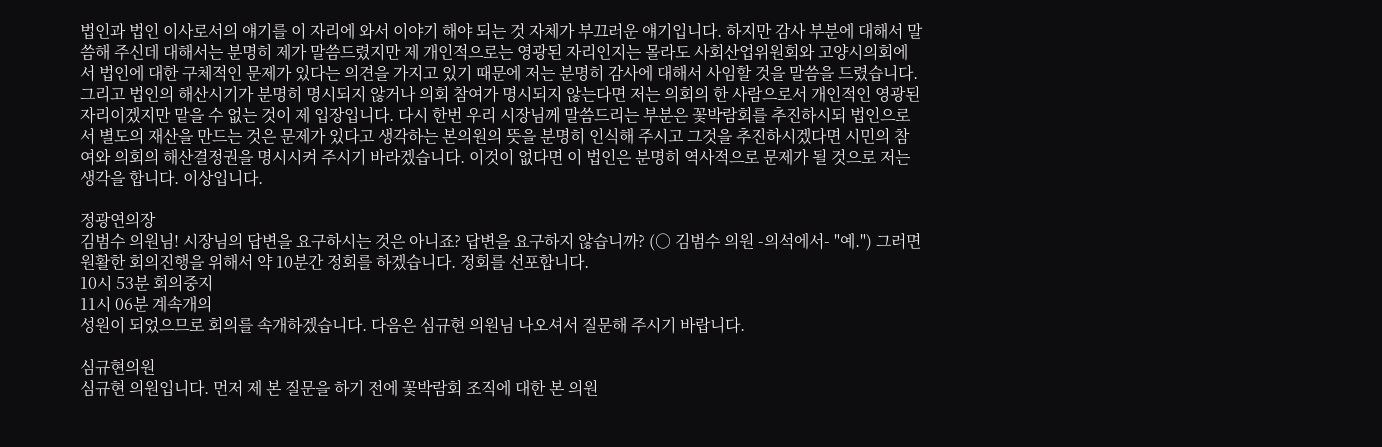법인과 법인 이사로서의 얘기를 이 자리에 와서 이야기 해야 되는 것 자체가 부끄러운 얘기입니다. 하지만 감사 부분에 대해서 말씀해 주신데 대해서는 분명히 제가 말씀드렸지만 제 개인적으로는 영광된 자리인지는 몰라도 사회산업위원회와 고양시의회에서 법인에 대한 구체적인 문제가 있다는 의견을 가지고 있기 때문에 저는 분명히 감사에 대해서 사임할 것을 말씀을 드렸습니다. 그리고 법인의 해산시기가 분명히 명시되지 않거나 의회 참여가 명시되지 않는다면 저는 의회의 한 사람으로서 개인적인 영광된 자리이겠지만 맡을 수 없는 것이 제 입장입니다. 다시 한번 우리 시장님께 말씀드리는 부분은 꽃박람회를 추진하시되 법인으로서 별도의 재산을 만드는 것은 문제가 있다고 생각하는 본의원의 뜻을 분명히 인식해 주시고 그것을 추진하시겠다면 시민의 참여와 의회의 해산결정권을 명시시켜 주시기 바라겠습니다. 이것이 없다면 이 법인은 분명히 역사적으로 문제가 될 것으로 저는 생각을 합니다. 이상입니다.

정광연의장
김범수 의원님! 시장님의 답변을 요구하시는 것은 아니죠? 답변을 요구하지 않습니까? (○ 김범수 의원 -의석에서- "예.") 그러면 원활한 회의진행을 위해서 약 10분간 정회를 하겠습니다. 정회를 선포합니다.
10시 53분 회의중지
11시 06분 계속개의
성원이 되었으므로 회의를 속개하겠습니다. 다음은 심규현 의원님 나오셔서 질문해 주시기 바랍니다.

심규현의원
심규현 의원입니다. 먼저 제 본 질문을 하기 전에 꽃박람회 조직에 대한 본 의원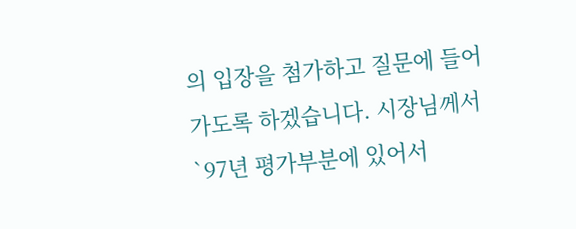의 입장을 첨가하고 질문에 들어 가도록 하겠습니다. 시장님께서 `97년 평가부분에 있어서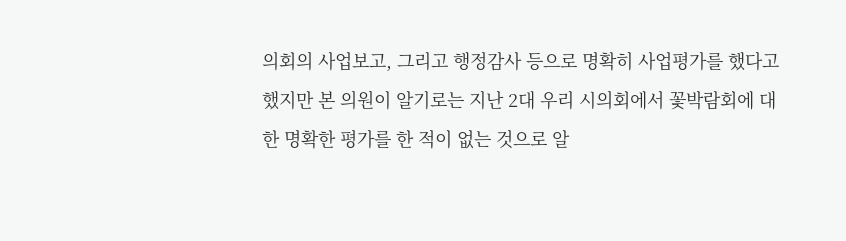의회의 사업보고, 그리고 행정감사 등으로 명확히 사업평가를 했다고 했지만 본 의원이 알기로는 지난 2대 우리 시의회에서 꽃박람회에 대한 명확한 평가를 한 적이 없는 것으로 알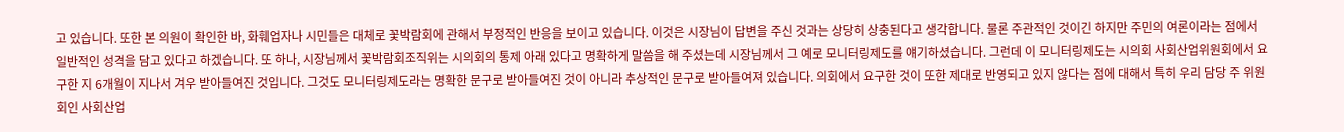고 있습니다. 또한 본 의원이 확인한 바, 화훼업자나 시민들은 대체로 꽃박람회에 관해서 부정적인 반응을 보이고 있습니다. 이것은 시장님이 답변을 주신 것과는 상당히 상충된다고 생각합니다. 물론 주관적인 것이긴 하지만 주민의 여론이라는 점에서 일반적인 성격을 담고 있다고 하겠습니다. 또 하나, 시장님께서 꽃박람회조직위는 시의회의 통제 아래 있다고 명확하게 말씀을 해 주셨는데 시장님께서 그 예로 모니터링제도를 얘기하셨습니다. 그런데 이 모니터링제도는 시의회 사회산업위원회에서 요구한 지 6개월이 지나서 겨우 받아들여진 것입니다. 그것도 모니터링제도라는 명확한 문구로 받아들여진 것이 아니라 추상적인 문구로 받아들여져 있습니다. 의회에서 요구한 것이 또한 제대로 반영되고 있지 않다는 점에 대해서 특히 우리 담당 주 위원회인 사회산업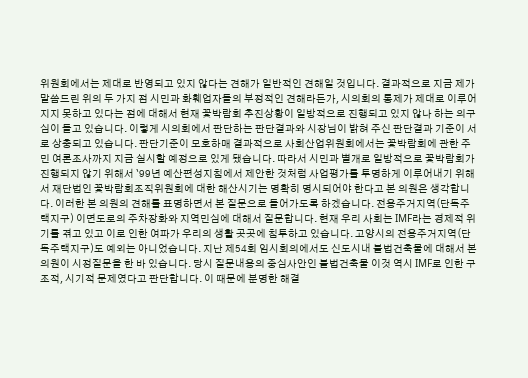위원회에서는 제대로 반영되고 있지 않다는 견해가 일반적인 견해일 것입니다. 결과적으로 지금 제가 말씀드린 위의 두 가지 점 시민과 화훼업자들의 부정적인 견해라든가, 시의회의 통제가 제대로 이루어지지 못하고 있다는 점에 대해서 현재 꽃박람회 추진상황이 일방적으로 진행되고 있지 않나 하는 의구심이 들고 있습니다. 이렇게 시의회에서 판단하는 판단결과와 시장님이 밝혀 주신 판단결과 기준이 서로 상충되고 있습니다. 판단기준이 모호하매 결과적으로 사회산업위원회에서는 꽃박람회에 관한 주민 여론조사까지 지금 실시할 예정으로 있게 됐습니다. 따라서 시민과 별개로 일방적으로 꽃박람회가 진행되지 않기 위해서 `99년 예산편성지침에서 제안한 것처럼 사업평가를 투명하게 이루어내기 위해서 재단법인 꽃박람회조직위원회에 대한 해산시기는 명확히 명시되어야 한다고 본 의원은 생각합니다. 이러한 본 의원의 견해를 표명하면서 본 질문으로 들어가도록 하겠습니다. 전용주거지역(단독주택지구) 이면도로의 주차장화와 지역민심에 대해서 질문합니다. 현재 우리 사회는 IMF라는 경제적 위기를 겪고 있고 이로 인한 여파가 우리의 생활 곳곳에 침투하고 있습니다. 고양시의 전용주거지역(단독주택지구)도 예외는 아니었습니다. 지난 제54회 임시회의에서도 신도시내 불법건축물에 대해서 본 의원이 시정질문을 한 바 있습니다. 당시 질문내용의 중심사안인 불법건축물 이것 역시 IMF로 인한 구조적, 시기적 문제였다고 판단합니다. 이 때문에 분명한 해결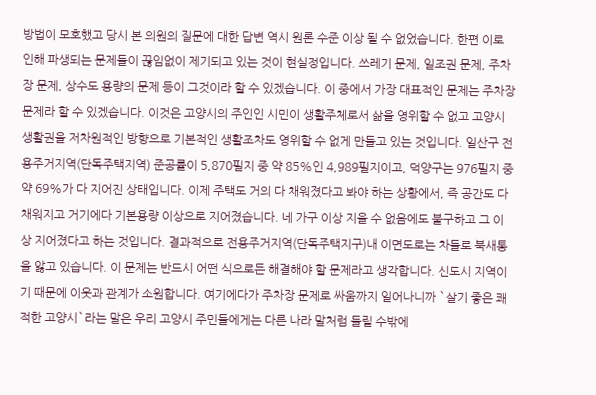방법이 모호했고 당시 본 의원의 질문에 대한 답변 역시 원론 수준 이상 될 수 없었습니다. 한편 이로 인해 파생되는 문제들이 끊임없이 제기되고 있는 것이 현실정입니다. 쓰레기 문제, 일조권 문제, 주차장 문제, 상수도 용량의 문제 등이 그것이라 할 수 있겠습니다. 이 중에서 가장 대표적인 문제는 주차장 문제라 할 수 있겠습니다. 이것은 고양시의 주인인 시민이 생활주체로서 삶을 영위할 수 없고 고양시 생활권을 저차원적인 방향으로 기본적인 생활조차도 영위할 수 없게 만들고 있는 것입니다. 일산구 전용주거지역(단독주택지역) 준공률이 5,870필지 중 약 85%인 4,989필지이고, 덕양구는 976필지 중 약 69%가 다 지어진 상태입니다. 이제 주택도 거의 다 채워졌다고 봐야 하는 상황에서, 즉 공간도 다 채워지고 거기에다 기본용량 이상으로 지어졌습니다. 네 가구 이상 지을 수 없음에도 불구하고 그 이상 지어졌다고 하는 것입니다. 결과적으로 전용주거지역(단독주택지구)내 이면도로는 차들로 북새통을 앓고 있습니다. 이 문제는 반드시 어떤 식으로든 해결해야 할 문제라고 생각합니다. 신도시 지역이기 때문에 이웃과 관계가 소원합니다. 여기에다가 주차장 문제로 싸움까지 일어나니까 `살기 좋은 쾌적한 고양시`라는 말은 우리 고양시 주민들에게는 다른 나라 말처럼 들릴 수밖에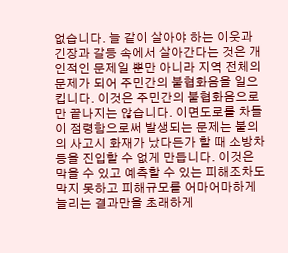없습니다. 늘 같이 살아야 하는 이웃과 긴장과 갈등 속에서 살아간다는 것은 개인적인 문제일 뿐만 아니라 지역 전체의 문제가 되어 주민간의 불협화음을 일으킵니다. 이것은 주민간의 불협화음으로만 끝나지는 않습니다. 이면도로를 차들이 점령함으로써 발생되는 문제는 불의의 사고시 화재가 났다든가 할 때 소방차등을 진입할 수 없게 만듭니다. 이것은 막을 수 있고 예측할 수 있는 피해조차도 막지 못하고 피해규모를 어마어마하게 늘리는 결과만을 초래하게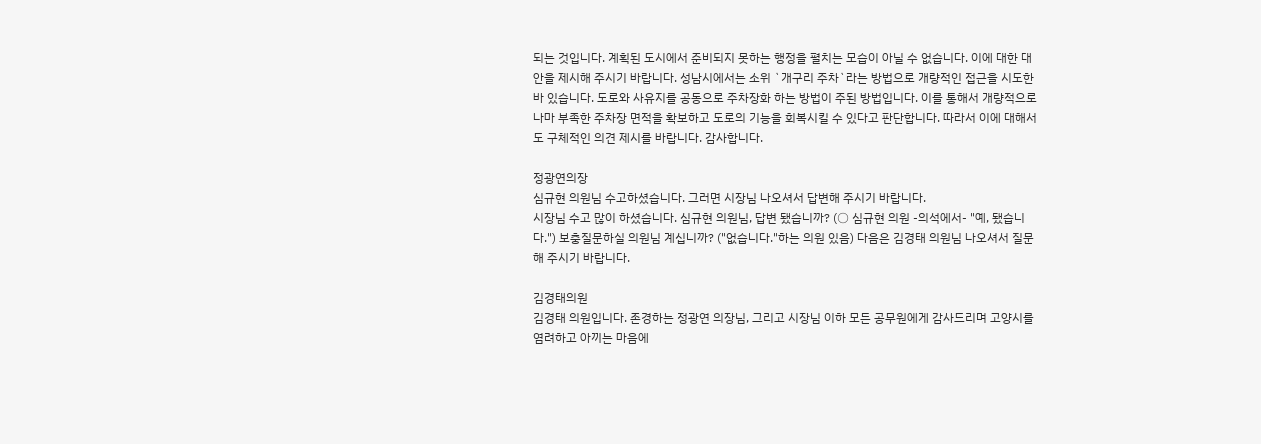되는 것입니다. 계획된 도시에서 준비되지 못하는 행정을 펼치는 모습이 아닐 수 없습니다. 이에 대한 대안을 제시해 주시기 바랍니다. 성남시에서는 소위 `개구리 주차`라는 방법으로 개량적인 접근을 시도한 바 있습니다. 도로와 사유지를 공동으로 주차장화 하는 방법이 주된 방법입니다. 이를 통해서 개량적으로나마 부족한 주차장 면적을 확보하고 도로의 기능을 회복시킬 수 있다고 판단합니다. 따라서 이에 대해서도 구체적인 의견 제시를 바랍니다. 감사합니다.

정광연의장
심규현 의원님 수고하셨습니다. 그러면 시장님 나오셔서 답변해 주시기 바랍니다.
시장님 수고 많이 하셨습니다. 심규현 의원님, 답변 됐습니까? (○ 심규현 의원 -의석에서- "예, 됐습니다.") 보충질문하실 의원님 계십니까? ("없습니다."하는 의원 있음) 다음은 김경태 의원님 나오셔서 질문해 주시기 바랍니다.

김경태의원
김경태 의원입니다. 존경하는 정광연 의장님, 그리고 시장님 이하 모든 공무원에게 감사드리며 고양시를 염려하고 아끼는 마음에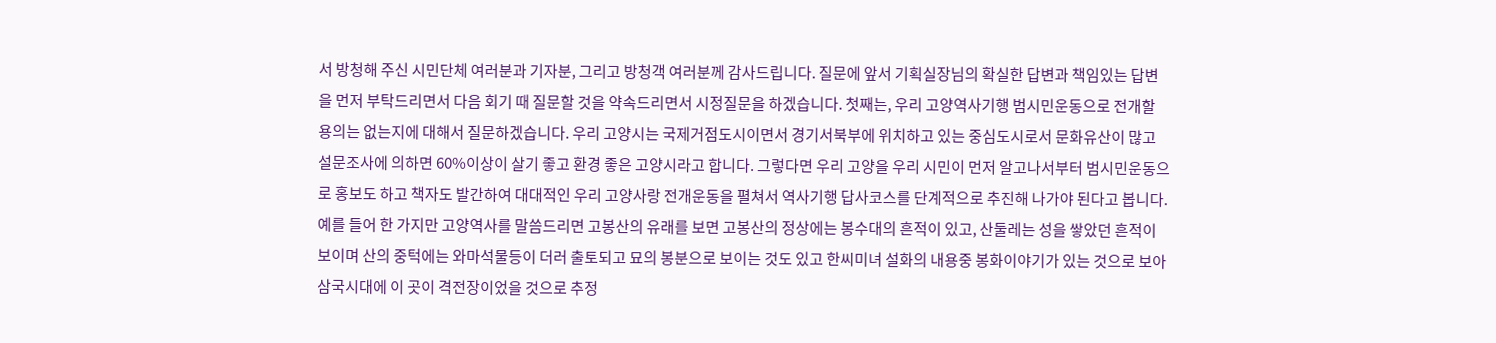서 방청해 주신 시민단체 여러분과 기자분, 그리고 방청객 여러분께 감사드립니다. 질문에 앞서 기획실장님의 확실한 답변과 책임있는 답변을 먼저 부탁드리면서 다음 회기 때 질문할 것을 약속드리면서 시정질문을 하겠습니다. 첫째는, 우리 고양역사기행 범시민운동으로 전개할 용의는 없는지에 대해서 질문하겠습니다. 우리 고양시는 국제거점도시이면서 경기서북부에 위치하고 있는 중심도시로서 문화유산이 많고 설문조사에 의하면 60%이상이 살기 좋고 환경 좋은 고양시라고 합니다. 그렇다면 우리 고양을 우리 시민이 먼저 알고나서부터 범시민운동으로 홍보도 하고 책자도 발간하여 대대적인 우리 고양사랑 전개운동을 펼쳐서 역사기행 답사코스를 단계적으로 추진해 나가야 된다고 봅니다. 예를 들어 한 가지만 고양역사를 말씀드리면 고봉산의 유래를 보면 고봉산의 정상에는 봉수대의 흔적이 있고, 산둘레는 성을 쌓았던 흔적이 보이며 산의 중턱에는 와마석물등이 더러 출토되고 묘의 봉분으로 보이는 것도 있고 한씨미녀 설화의 내용중 봉화이야기가 있는 것으로 보아 삼국시대에 이 곳이 격전장이었을 것으로 추정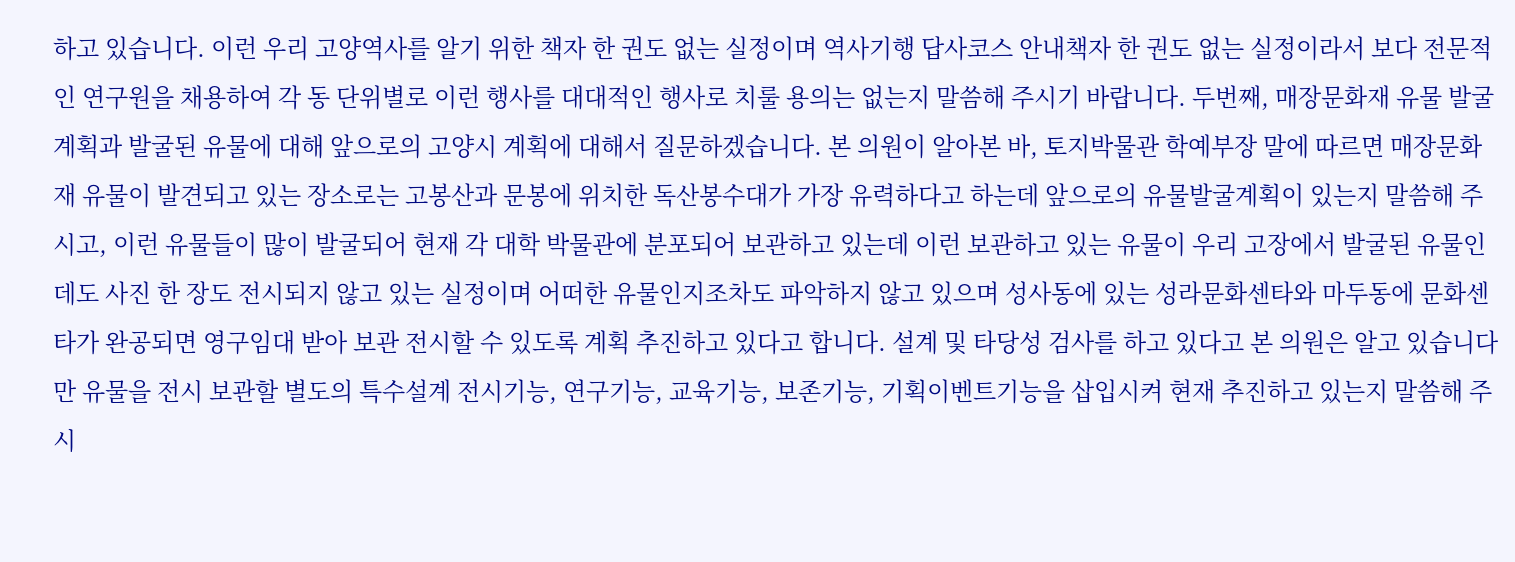하고 있습니다. 이런 우리 고양역사를 알기 위한 책자 한 권도 없는 실정이며 역사기행 답사코스 안내책자 한 권도 없는 실정이라서 보다 전문적인 연구원을 채용하여 각 동 단위별로 이런 행사를 대대적인 행사로 치룰 용의는 없는지 말씀해 주시기 바랍니다. 두번째, 매장문화재 유물 발굴계획과 발굴된 유물에 대해 앞으로의 고양시 계획에 대해서 질문하겠습니다. 본 의원이 알아본 바, 토지박물관 학예부장 말에 따르면 매장문화재 유물이 발견되고 있는 장소로는 고봉산과 문봉에 위치한 독산봉수대가 가장 유력하다고 하는데 앞으로의 유물발굴계획이 있는지 말씀해 주시고, 이런 유물들이 많이 발굴되어 현재 각 대학 박물관에 분포되어 보관하고 있는데 이런 보관하고 있는 유물이 우리 고장에서 발굴된 유물인데도 사진 한 장도 전시되지 않고 있는 실정이며 어떠한 유물인지조차도 파악하지 않고 있으며 성사동에 있는 성라문화센타와 마두동에 문화센타가 완공되면 영구임대 받아 보관 전시할 수 있도록 계획 추진하고 있다고 합니다. 설계 및 타당성 검사를 하고 있다고 본 의원은 알고 있습니다만 유물을 전시 보관할 별도의 특수설계 전시기능, 연구기능, 교육기능, 보존기능, 기획이벤트기능을 삽입시켜 현재 추진하고 있는지 말씀해 주시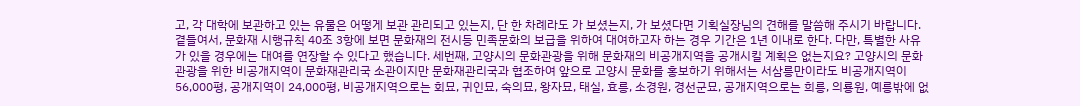고, 각 대학에 보관하고 있는 유물은 어떻게 보관 관리되고 있는지, 단 한 차례라도 가 보셨는지, 가 보셨다면 기획실장님의 견해를 말씀해 주시기 바랍니다. 곁들여서, 문화재 시행규칙 40조 3항에 보면 문화재의 전시등 민족문화의 보급을 위하여 대여하고자 하는 경우 기간은 1년 이내로 한다. 다만, 특별한 사유가 있을 경우에는 대여를 연장할 수 있다고 했습니다. 세번째, 고양시의 문화관광을 위해 문화재의 비공개지역을 공개시킬 계획은 없는지요? 고양시의 문화관광을 위한 비공개지역이 문화재관리국 소관이지만 문화재관리국과 협조하여 앞으로 고양시 문화를 홍보하기 위해서는 서삼릉만이라도 비공개지역이 56,000평, 공개지역이 24,000평, 비공개지역으로는 회묘, 귀인묘, 숙의묘, 왕자묘, 태실, 효릉, 소경원, 경선군묘, 공개지역으로는 희릉, 의룡원, 예릉밖에 없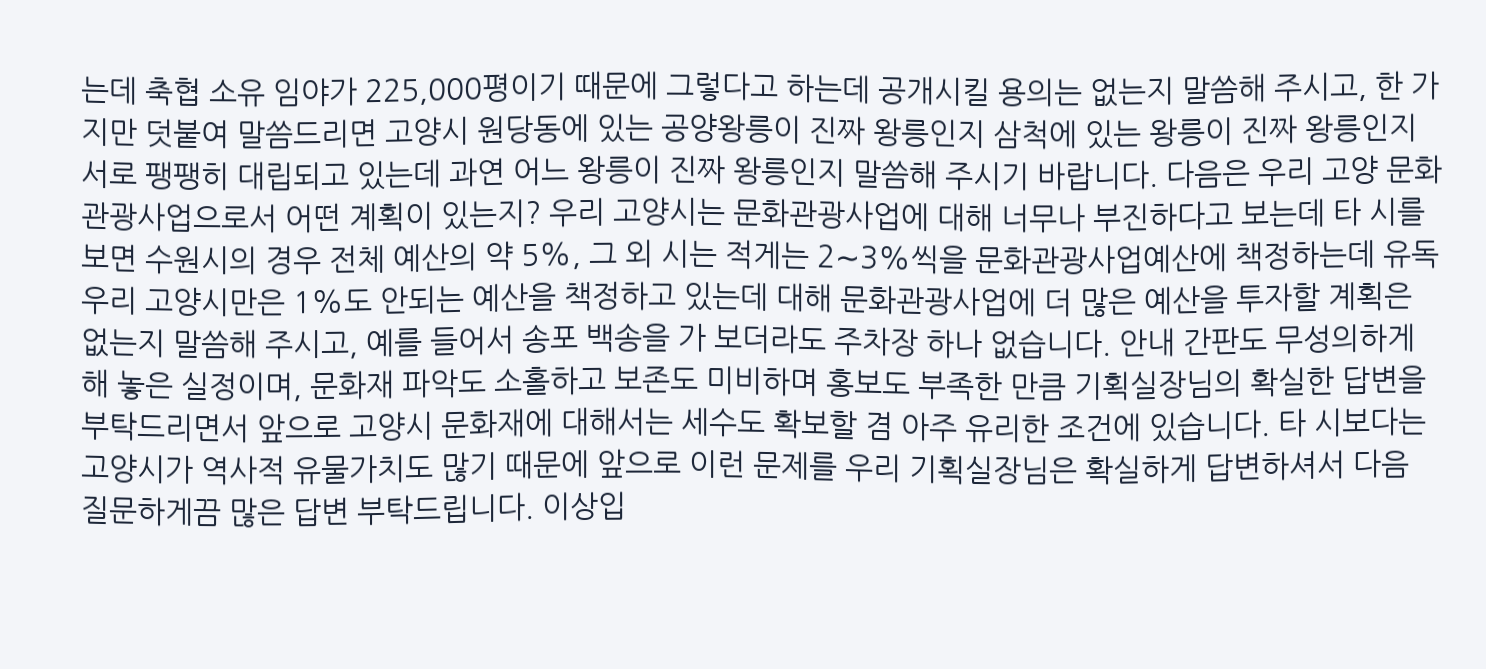는데 축협 소유 임야가 225,000평이기 때문에 그렇다고 하는데 공개시킬 용의는 없는지 말씀해 주시고, 한 가지만 덧붙여 말씀드리면 고양시 원당동에 있는 공양왕릉이 진짜 왕릉인지 삼척에 있는 왕릉이 진짜 왕릉인지 서로 팽팽히 대립되고 있는데 과연 어느 왕릉이 진짜 왕릉인지 말씀해 주시기 바랍니다. 다음은 우리 고양 문화관광사업으로서 어떤 계획이 있는지? 우리 고양시는 문화관광사업에 대해 너무나 부진하다고 보는데 타 시를 보면 수원시의 경우 전체 예산의 약 5%, 그 외 시는 적게는 2∼3%씩을 문화관광사업예산에 책정하는데 유독 우리 고양시만은 1%도 안되는 예산을 책정하고 있는데 대해 문화관광사업에 더 많은 예산을 투자할 계획은 없는지 말씀해 주시고, 예를 들어서 송포 백송을 가 보더라도 주차장 하나 없습니다. 안내 간판도 무성의하게 해 놓은 실정이며, 문화재 파악도 소홀하고 보존도 미비하며 홍보도 부족한 만큼 기획실장님의 확실한 답변을 부탁드리면서 앞으로 고양시 문화재에 대해서는 세수도 확보할 겸 아주 유리한 조건에 있습니다. 타 시보다는 고양시가 역사적 유물가치도 많기 때문에 앞으로 이런 문제를 우리 기획실장님은 확실하게 답변하셔서 다음 질문하게끔 많은 답변 부탁드립니다. 이상입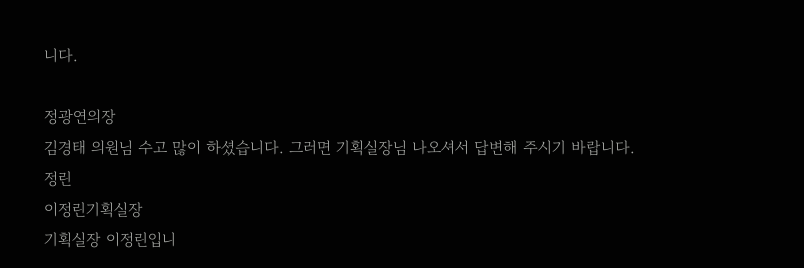니다.

정광연의장
김경태 의원님 수고 많이 하셨습니다. 그러면 기획실장님 나오셔서 답변해 주시기 바랍니다.
정린
이정린기획실장
기획실장 이정린입니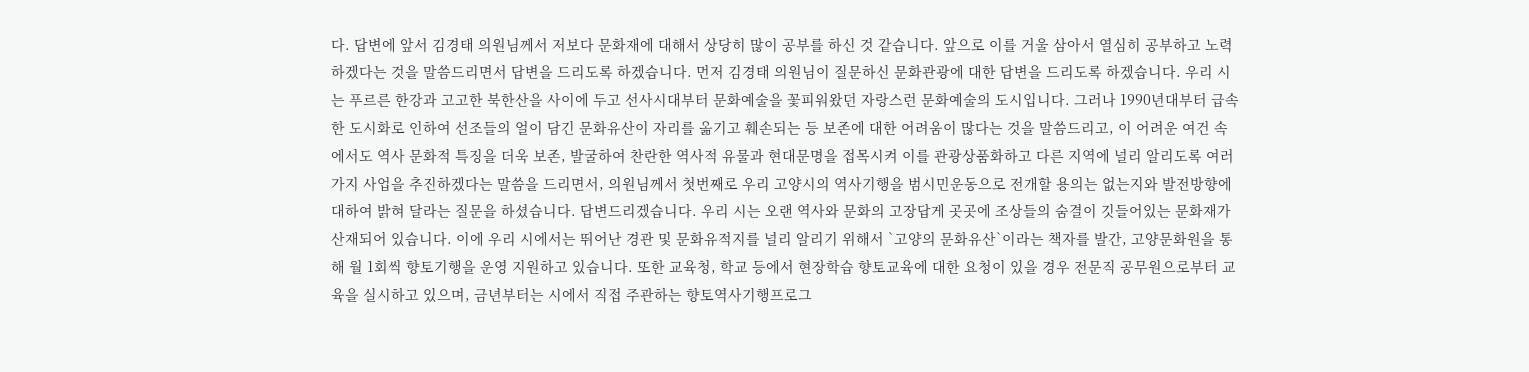다. 답변에 앞서 김경태 의원님께서 저보다 문화재에 대해서 상당히 많이 공부를 하신 것 같습니다. 앞으로 이를 거울 삼아서 열심히 공부하고 노력하겠다는 것을 말씀드리면서 답변을 드리도록 하겠습니다. 먼저 김경태 의원님이 질문하신 문화관광에 대한 답변을 드리도록 하겠습니다. 우리 시는 푸르른 한강과 고고한 북한산을 사이에 두고 선사시대부터 문화예술을 꽃피워왔던 자랑스런 문화예술의 도시입니다. 그러나 1990년대부터 급속한 도시화로 인하여 선조들의 얼이 담긴 문화유산이 자리를 옮기고 훼손되는 등 보존에 대한 어려움이 많다는 것을 말씀드리고, 이 어려운 여건 속에서도 역사 문화적 특징을 더욱 보존, 발굴하여 찬란한 역사적 유물과 현대문명을 접목시켜 이를 관광상품화하고 다른 지역에 널리 알리도록 여러 가지 사업을 추진하겠다는 말씀을 드리면서, 의원님께서 첫번째로 우리 고양시의 역사기행을 범시민운동으로 전개할 용의는 없는지와 발전방향에 대하여 밝혀 달라는 질문을 하셨습니다. 답변드리겠습니다. 우리 시는 오랜 역사와 문화의 고장답게 곳곳에 조상들의 숨결이 깃들어있는 문화재가 산재되어 있습니다. 이에 우리 시에서는 뛰어난 경관 및 문화유적지를 널리 알리기 위해서 `고양의 문화유산`이라는 책자를 발간, 고양문화원을 통해 월 1회씩 향토기행을 운영 지원하고 있습니다. 또한 교육청, 학교 등에서 현장학습 향토교육에 대한 요청이 있을 경우 전문직 공무원으로부터 교육을 실시하고 있으며, 금년부터는 시에서 직접 주관하는 향토역사기행프로그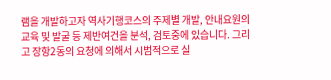램을 개발하고자 역사기행코스의 주제별 개발, 안내요원의 교육 및 발굴 등 제반여건을 분석, 검토중에 있습니다. 그리고 장항2동의 요청에 의해서 시범적으로 실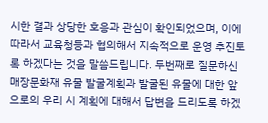시한 결과 상당한 호응과 관심이 확인되었으며, 이에 따라서 교육청등과 협의해서 지속적으로 운영 추진토록 하겠다는 것을 말씀드립니다. 두번째로 질문하신 매장문화재 유물 발굴계획과 발굴된 유물에 대한 앞으로의 우리 시 계획에 대해서 답변을 드리도록 하겠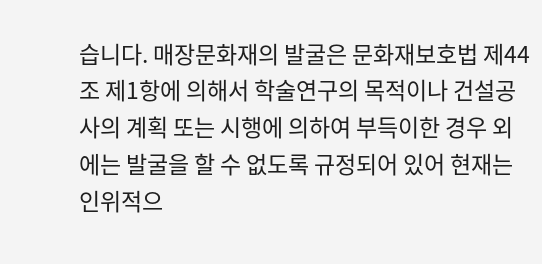습니다. 매장문화재의 발굴은 문화재보호법 제44조 제1항에 의해서 학술연구의 목적이나 건설공사의 계획 또는 시행에 의하여 부득이한 경우 외에는 발굴을 할 수 없도록 규정되어 있어 현재는 인위적으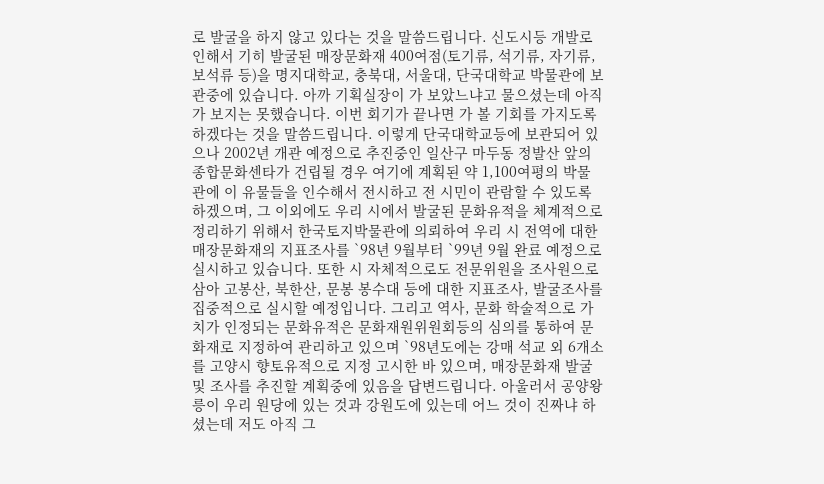로 발굴을 하지 않고 있다는 것을 말씀드립니다. 신도시등 개발로 인해서 기히 발굴된 매장문화재 400여점(토기류, 석기류, 자기류, 보석류 등)을 명지대학교, 충북대, 서울대, 단국대학교 박물관에 보관중에 있습니다. 아까 기획실장이 가 보았느냐고 물으셨는데 아직 가 보지는 못했습니다. 이번 회기가 끝나면 가 볼 기회를 가지도록 하겠다는 것을 말씀드립니다. 이렇게 단국대학교등에 보관되어 있으나 2002년 개관 예정으로 추진중인 일산구 마두동 정발산 앞의 종합문화센타가 건립될 경우 여기에 계획된 약 1,100여평의 박물관에 이 유물들을 인수해서 전시하고 전 시민이 관람할 수 있도록 하겠으며, 그 이외에도 우리 시에서 발굴된 문화유적을 체계적으로 정리하기 위해서 한국토지박물관에 의뢰하여 우리 시 전역에 대한 매장문화재의 지표조사를 `98년 9월부터 `99년 9월 완료 예정으로 실시하고 있습니다. 또한 시 자체적으로도 전문위원을 조사원으로 삼아 고봉산, 북한산, 문봉 봉수대 등에 대한 지표조사, 발굴조사를 집중적으로 실시할 예정입니다. 그리고 역사, 문화 학술적으로 가치가 인정되는 문화유적은 문화재원위원회등의 심의를 통하여 문화재로 지정하여 관리하고 있으며 `98년도에는 강매 석교 외 6개소를 고양시 향토유적으로 지정 고시한 바 있으며, 매장문화재 발굴 및 조사를 추진할 계획중에 있음을 답변드립니다. 아울러서 공양왕릉이 우리 원당에 있는 것과 강원도에 있는데 어느 것이 진짜냐 하셨는데 저도 아직 그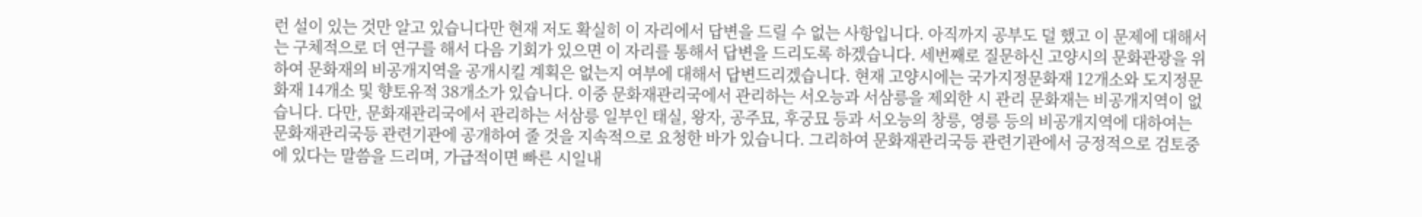런 설이 있는 것만 알고 있습니다만 현재 저도 확실히 이 자리에서 답변을 드릴 수 없는 사항입니다. 아직까지 공부도 덜 했고 이 문제에 대해서는 구체적으로 더 연구를 해서 다음 기회가 있으면 이 자리를 통해서 답변을 드리도록 하겠습니다. 세번째로 질문하신 고양시의 문화관광을 위하여 문화재의 비공개지역을 공개시킬 계획은 없는지 여부에 대해서 답변드리겠습니다. 현재 고양시에는 국가지정문화재 12개소와 도지정문화재 14개소 및 향토유적 38개소가 있습니다. 이중 문화재관리국에서 관리하는 서오능과 서삼릉을 제외한 시 관리 문화재는 비공개지역이 없습니다. 다만, 문화재관리국에서 관리하는 서삼릉 일부인 태실, 왕자, 공주묘, 후궁묘 등과 서오능의 창릉, 영릉 등의 비공개지역에 대하여는 문화재관리국등 관련기관에 공개하여 줄 것을 지속적으로 요청한 바가 있습니다. 그리하여 문화재관리국등 관련기관에서 긍정적으로 검토중에 있다는 말씀을 드리며, 가급적이면 빠른 시일내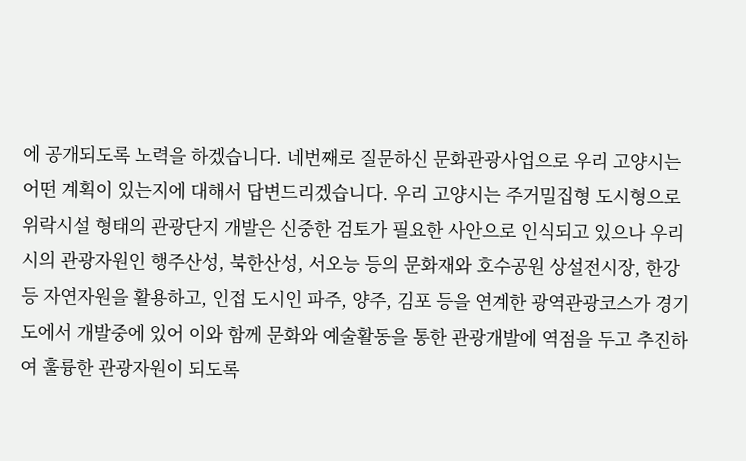에 공개되도록 노력을 하겠습니다. 네번째로 질문하신 문화관광사업으로 우리 고양시는 어떤 계획이 있는지에 대해서 답변드리겠습니다. 우리 고양시는 주거밀집형 도시형으로 위락시설 형태의 관광단지 개발은 신중한 검토가 필요한 사안으로 인식되고 있으나 우리 시의 관광자원인 행주산성, 북한산성, 서오능 등의 문화재와 호수공원 상설전시장, 한강 등 자연자원을 활용하고, 인접 도시인 파주, 양주, 김포 등을 연계한 광역관광코스가 경기도에서 개발중에 있어 이와 함께 문화와 예술활동을 통한 관광개발에 역점을 두고 추진하여 훌륭한 관광자원이 되도록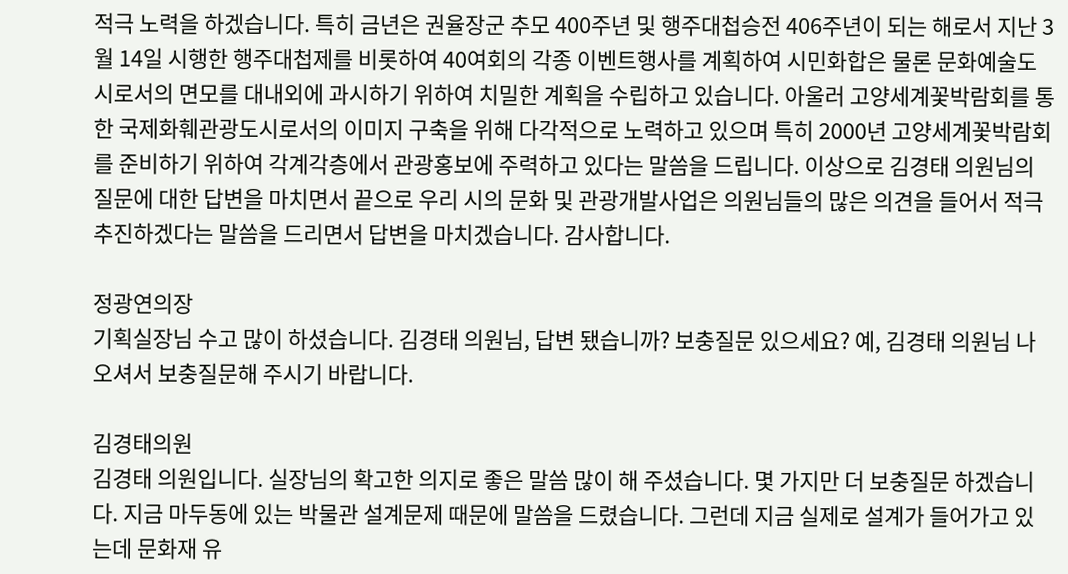적극 노력을 하겠습니다. 특히 금년은 권율장군 추모 400주년 및 행주대첩승전 406주년이 되는 해로서 지난 3월 14일 시행한 행주대첩제를 비롯하여 40여회의 각종 이벤트행사를 계획하여 시민화합은 물론 문화예술도시로서의 면모를 대내외에 과시하기 위하여 치밀한 계획을 수립하고 있습니다. 아울러 고양세계꽃박람회를 통한 국제화훼관광도시로서의 이미지 구축을 위해 다각적으로 노력하고 있으며 특히 2000년 고양세계꽃박람회를 준비하기 위하여 각계각층에서 관광홍보에 주력하고 있다는 말씀을 드립니다. 이상으로 김경태 의원님의 질문에 대한 답변을 마치면서 끝으로 우리 시의 문화 및 관광개발사업은 의원님들의 많은 의견을 들어서 적극 추진하겠다는 말씀을 드리면서 답변을 마치겠습니다. 감사합니다.

정광연의장
기획실장님 수고 많이 하셨습니다. 김경태 의원님, 답변 됐습니까? 보충질문 있으세요? 예, 김경태 의원님 나오셔서 보충질문해 주시기 바랍니다.

김경태의원
김경태 의원입니다. 실장님의 확고한 의지로 좋은 말씀 많이 해 주셨습니다. 몇 가지만 더 보충질문 하겠습니다. 지금 마두동에 있는 박물관 설계문제 때문에 말씀을 드렸습니다. 그런데 지금 실제로 설계가 들어가고 있는데 문화재 유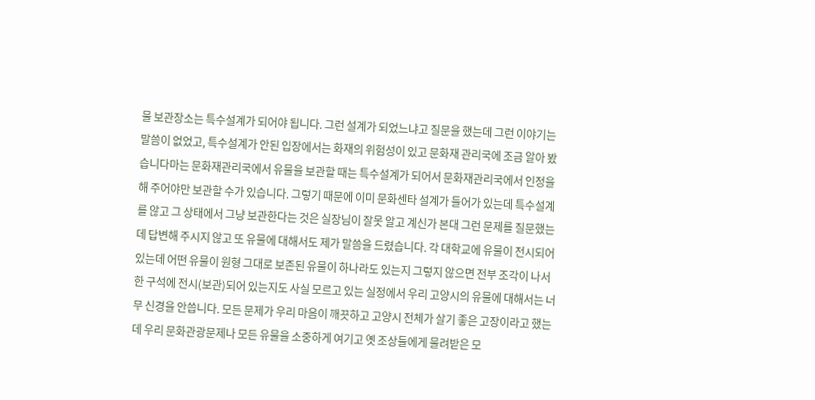물 보관장소는 특수설계가 되어야 됩니다. 그런 설계가 되었느냐고 질문을 했는데 그런 이야기는 말씀이 없었고, 특수설계가 안된 입장에서는 화재의 위험성이 있고 문화재 관리국에 조금 알아 봤습니다마는 문화재관리국에서 유물을 보관할 때는 특수설계가 되어서 문화재관리국에서 인정을 해 주어야만 보관할 수가 있습니다. 그렇기 때문에 이미 문화센타 설계가 들어가 있는데 특수설계를 않고 그 상태에서 그냥 보관한다는 것은 실장님이 잘못 알고 계신가 본대 그런 문제를 질문했는데 답변해 주시지 않고 또 유물에 대해서도 제가 말씀을 드렸습니다. 각 대학교에 유물이 전시되어 있는데 어떤 유물이 원형 그대로 보존된 유물이 하나라도 있는지 그렇지 않으면 전부 조각이 나서 한 구석에 전시(보관)되어 있는지도 사실 모르고 있는 실정에서 우리 고양시의 유물에 대해서는 너무 신경을 안씁니다. 모든 문제가 우리 마음이 깨끗하고 고양시 전체가 살기 좋은 고장이라고 했는데 우리 문화관광문제나 모든 유물을 소중하게 여기고 옛 조상들에게 물려받은 모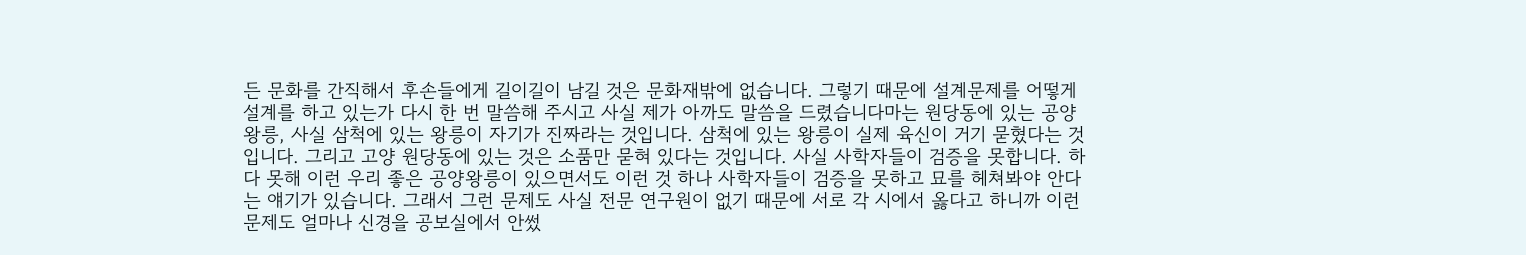든 문화를 간직해서 후손들에게 길이길이 남길 것은 문화재밖에 없습니다. 그렇기 때문에 설계문제를 어떻게 설계를 하고 있는가 다시 한 번 말씀해 주시고 사실 제가 아까도 말씀을 드렸습니다마는 원당동에 있는 공양왕릉, 사실 삼척에 있는 왕릉이 자기가 진짜라는 것입니다. 삼척에 있는 왕릉이 실제 육신이 거기 묻혔다는 것입니다. 그리고 고양 원당동에 있는 것은 소품만 묻혀 있다는 것입니다. 사실 사학자들이 검증을 못합니다. 하다 못해 이런 우리 좋은 공양왕릉이 있으면서도 이런 것 하나 사학자들이 검증을 못하고 묘를 헤쳐봐야 안다는 얘기가 있습니다. 그래서 그런 문제도 사실 전문 연구원이 없기 때문에 서로 각 시에서 옳다고 하니까 이런 문제도 얼마나 신경을 공보실에서 안썼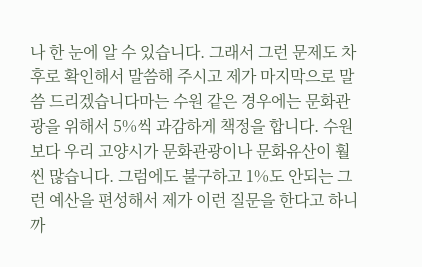나 한 눈에 알 수 있습니다. 그래서 그런 문제도 차후로 확인해서 말씀해 주시고 제가 마지막으로 말씀 드리겠습니다마는 수원 같은 경우에는 문화관광을 위해서 5%씩 과감하게 책정을 합니다. 수원보다 우리 고양시가 문화관광이나 문화유산이 훨씬 많습니다. 그럼에도 불구하고 1%도 안되는 그런 예산을 편성해서 제가 이런 질문을 한다고 하니까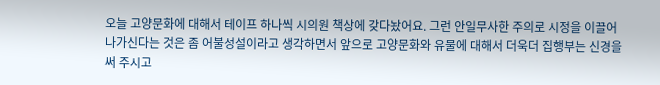오늘 고양문화에 대해서 테이프 하나씩 시의원 책상에 갖다놨어요. 그런 안일무사한 주의로 시정을 이끌어 나가신다는 것은 좀 어불성설이라고 생각하면서 앞으로 고양문화와 유물에 대해서 더욱더 집행부는 신경을 써 주시고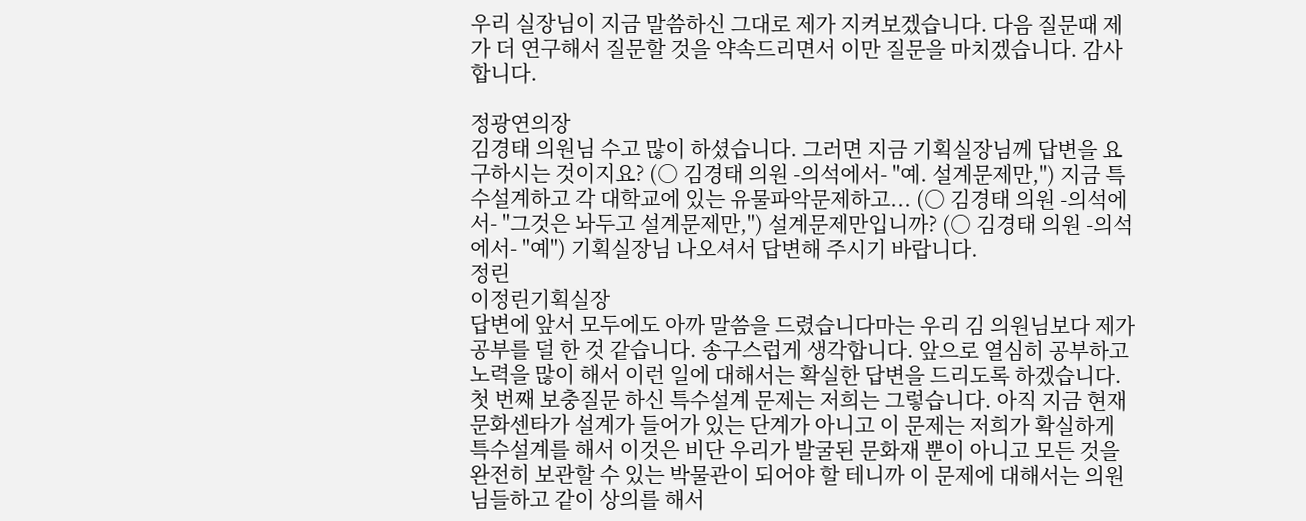우리 실장님이 지금 말씀하신 그대로 제가 지켜보겠습니다. 다음 질문때 제가 더 연구해서 질문할 것을 약속드리면서 이만 질문을 마치겠습니다. 감사합니다.

정광연의장
김경태 의원님 수고 많이 하셨습니다. 그러면 지금 기획실장님께 답변을 요구하시는 것이지요? (○ 김경태 의원 -의석에서- "예. 설계문제만,") 지금 특수설계하고 각 대학교에 있는 유물파악문제하고... (○ 김경태 의원 -의석에서- "그것은 놔두고 설계문제만,") 설계문제만입니까? (○ 김경태 의원 -의석에서- "예") 기획실장님 나오셔서 답변해 주시기 바랍니다.
정린
이정린기획실장
답변에 앞서 모두에도 아까 말씀을 드렸습니다마는 우리 김 의원님보다 제가 공부를 덜 한 것 같습니다. 송구스럽게 생각합니다. 앞으로 열심히 공부하고 노력을 많이 해서 이런 일에 대해서는 확실한 답변을 드리도록 하겠습니다. 첫 번째 보충질문 하신 특수설계 문제는 저희는 그렇습니다. 아직 지금 현재 문화센타가 설계가 들어가 있는 단계가 아니고 이 문제는 저희가 확실하게 특수설계를 해서 이것은 비단 우리가 발굴된 문화재 뿐이 아니고 모든 것을 완전히 보관할 수 있는 박물관이 되어야 할 테니까 이 문제에 대해서는 의원님들하고 같이 상의를 해서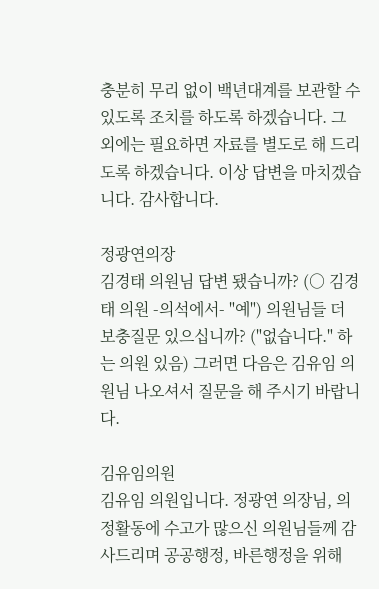충분히 무리 없이 백년대계를 보관할 수 있도록 조치를 하도록 하겠습니다. 그 외에는 필요하면 자료를 별도로 해 드리도록 하겠습니다. 이상 답변을 마치겠습니다. 감사합니다.

정광연의장
김경태 의원님 답변 됐습니까? (○ 김경태 의원 -의석에서- "예") 의원님들 더 보충질문 있으십니까? ("없습니다." 하는 의원 있음) 그러면 다음은 김유임 의원님 나오셔서 질문을 해 주시기 바랍니다.

김유임의원
김유임 의원입니다. 정광연 의장님, 의정활동에 수고가 많으신 의원님들께 감사드리며 공공행정, 바른행정을 위해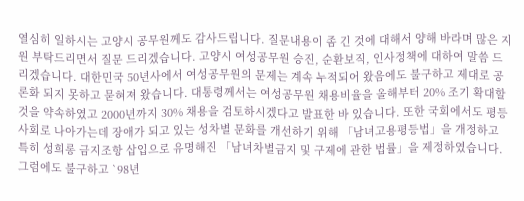열심히 일하시는 고양시 공무원께도 감사드립니다. 질문내용이 좀 긴 것에 대해서 양해 바라며 많은 지원 부탁드리면서 질문 드리겠습니다. 고양시 여성공무원 승진, 순환보직, 인사정책에 대하여 말씀 드리겠습니다. 대한민국 50년사에서 여성공무원의 문제는 계속 누적되어 왔음에도 불구하고 제대로 공론화 되지 못하고 묻혀져 왔습니다. 대통령께서는 여성공무원 채용비율을 올해부터 20% 조기 확대할 것을 약속하였고 2000년까지 30% 채용을 검토하시겠다고 발표한 바 있습니다. 또한 국회에서도 평등사회로 나아가는데 장애가 되고 있는 성차별 문화를 개선하기 위해 「남녀고용평등법」을 개정하고 특히 성희롱 금지조항 삽입으로 유명해진 「남녀차별금지 및 구제에 관한 법률」을 제정하였습니다. 그럼에도 불구하고 `98년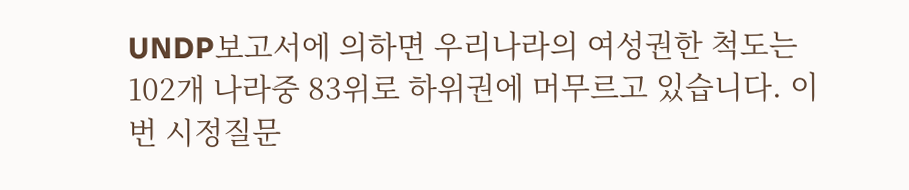UNDP보고서에 의하면 우리나라의 여성권한 척도는 102개 나라중 83위로 하위권에 머무르고 있습니다. 이번 시정질문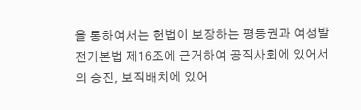을 통하여서는 헌법이 보장하는 평등권과 여성발전기본법 제16조에 근거하여 공직사회에 있어서의 승진, 보직배치에 있어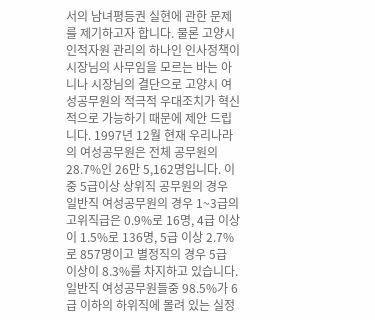서의 남녀평등권 실현에 관한 문제를 제기하고자 합니다. 물론 고양시 인적자원 관리의 하나인 인사정책이 시장님의 사무임을 모르는 바는 아니나 시장님의 결단으로 고양시 여성공무원의 적극적 우대조치가 혁신적으로 가능하기 때문에 제안 드립니다. 1997년 12월 현재 우리나라의 여성공무원은 전체 공무원의 28.7%인 26만 5,162명입니다. 이 중 5급이상 상위직 공무원의 경우 일반직 여성공무원의 경우 1~3급의 고위직급은 0.9%로 16명, 4급 이상이 1.5%로 136명, 5급 이상 2.7%로 857명이고 별정직의 경우 5급 이상이 8.3%를 차지하고 있습니다. 일반직 여성공무원들중 98.5%가 6급 이하의 하위직에 몰려 있는 실정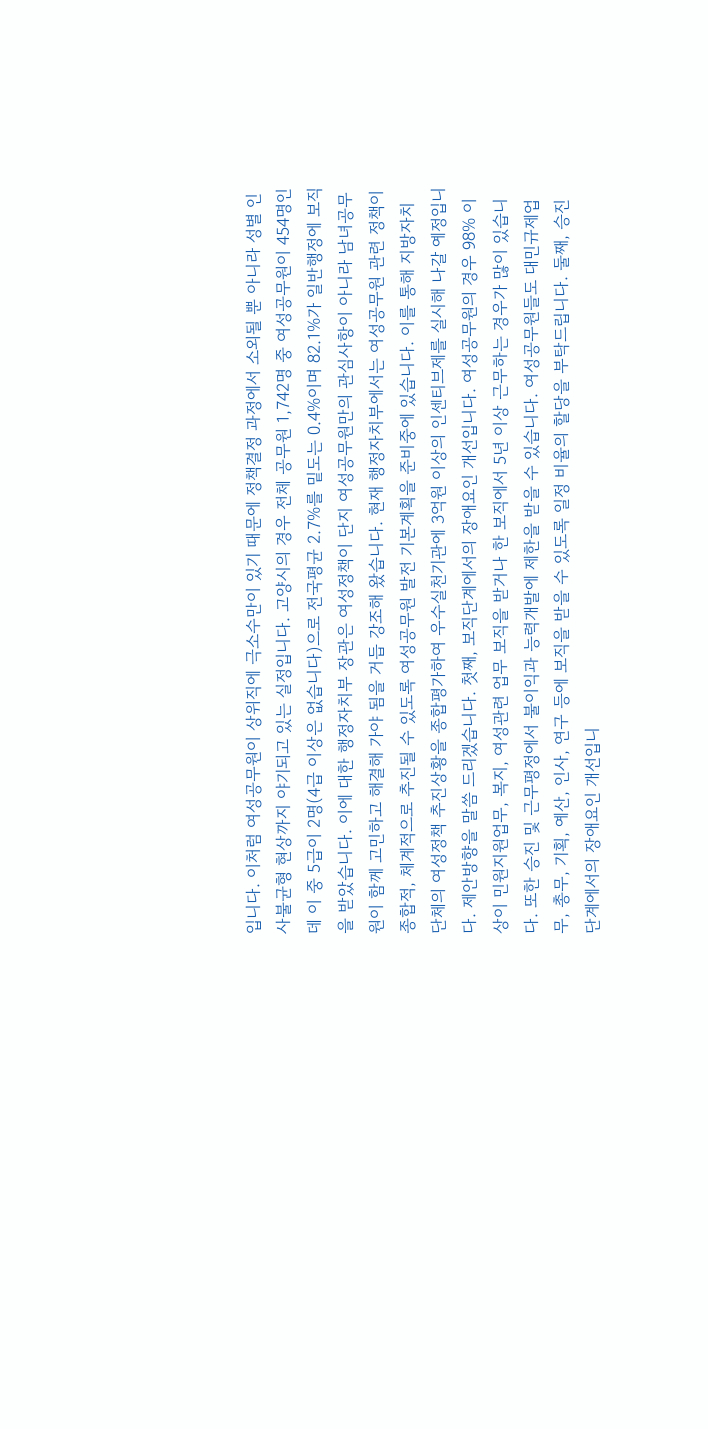입니다. 이처럼 여성공무원이 상위직에 극소수만이 있기 때문에 정책결정 과정에서 소외될 뿐 아니라 성별 인사불균형 현상까지 야기되고 있는 실정입니다. 고양시의 경우 전체 공무원 1,742명 중 여성공무원이 454명인데 이 중 5급이 2명(4급 이상은 없습니다)으로 전국평균 2.7%를 밑도는 0.4%이며 82.1%가 일반행정에 보직을 받았습니다. 이에 대한 행정자치부 장관은 여성정책이 단지 여성공무원만의 관심사항이 아니라 남녀공무원이 함께 고민하고 해결해 가야 됨을 거듭 강조해 왔습니다. 현재 행정자치부에서는 여성공무원 관련 정책이 종합적, 체계적으로 추진될 수 있도록 여성공무원 발전 기본계획을 준비중에 있습니다. 이를 통해 지방자치단체의 여성정책 추진상황을 종합평가하여 우수실천기관에 3억원 이상의 인센티브제를 실시해 나갈 예정입니다. 제안방향을 말씀 드리겠습니다. 첫째, 보직단계에서의 장애요인 개선입니다. 여성공무원의 경우 98% 이상이 민원지원업무, 복지, 여성관련 업무 보직을 받거나 한 보직에서 5년 이상 근무하는 경우가 많이 있습니다. 또한 승진 및 근무평정에서 불이익과 능력개발에 제한을 받을 수 있습니다. 여성공무원들도 대민규제업무, 총무, 기획, 예산, 인사, 연구 등에 보직을 받을 수 있도록 일정 비율의 할당을 부탁드립니다. 둘째, 승진단계에서의 장애요인 개선입니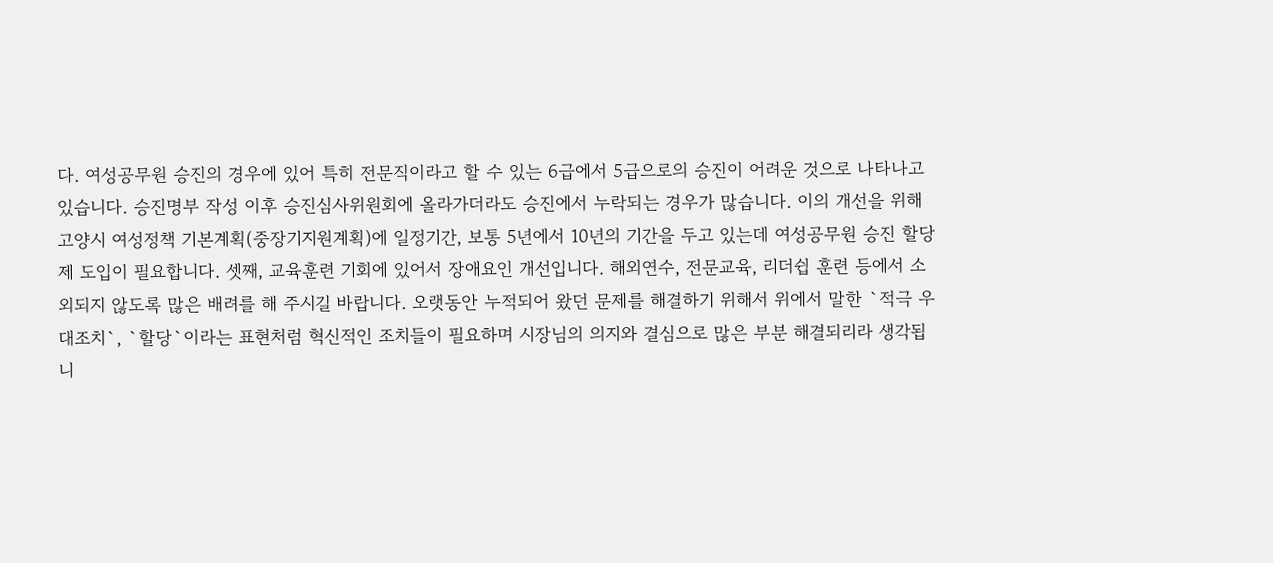다. 여성공무원 승진의 경우에 있어 특히 전문직이라고 할 수 있는 6급에서 5급으로의 승진이 어려운 것으로 나타나고 있습니다. 승진명부 작성 이후 승진심사위원회에 올라가더라도 승진에서 누락되는 경우가 많습니다. 이의 개선을 위해 고양시 여성정책 기본계획(중장기지원계획)에 일정기간, 보통 5년에서 10년의 기간을 두고 있는데 여성공무원 승진 할당제 도입이 필요합니다. 셋째, 교육훈련 기회에 있어서 장애요인 개선입니다. 해외연수, 전문교육, 리더쉽 훈련 등에서 소외되지 않도록 많은 배려를 해 주시길 바랍니다. 오랫동안 누적되어 왔던 문제를 해결하기 위해서 위에서 말한 `적극 우대조치`, `할당`이라는 표현처럼 혁신적인 조치들이 필요하며 시장님의 의지와 결심으로 많은 부분 해결되리라 생각됩니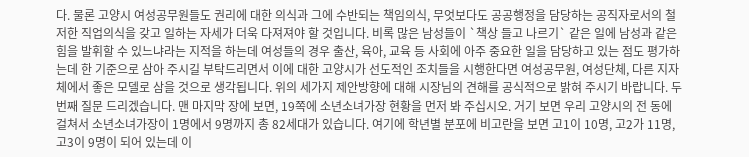다. 물론 고양시 여성공무원들도 권리에 대한 의식과 그에 수반되는 책임의식, 무엇보다도 공공행정을 담당하는 공직자로서의 철저한 직업의식을 갖고 일하는 자세가 더욱 다져져야 할 것입니다. 비록 많은 남성들이 `책상 들고 나르기` 같은 일에 남성과 같은 힘을 발휘할 수 있느냐라는 지적을 하는데 여성들의 경우 출산, 육아, 교육 등 사회에 아주 중요한 일을 담당하고 있는 점도 평가하는데 한 기준으로 삼아 주시길 부탁드리면서 이에 대한 고양시가 선도적인 조치들을 시행한다면 여성공무원, 여성단체, 다른 지자체에서 좋은 모델로 삼을 것으로 생각됩니다. 위의 세가지 제안방향에 대해 시장님의 견해를 공식적으로 밝혀 주시기 바랍니다. 두 번째 질문 드리겠습니다. 맨 마지막 장에 보면, 19쪽에 소년소녀가장 현황을 먼저 봐 주십시오. 거기 보면 우리 고양시의 전 동에 걸쳐서 소년소녀가장이 1명에서 9명까지 총 82세대가 있습니다. 여기에 학년별 분포에 비고란을 보면 고1이 10명, 고2가 11명, 고3이 9명이 되어 있는데 이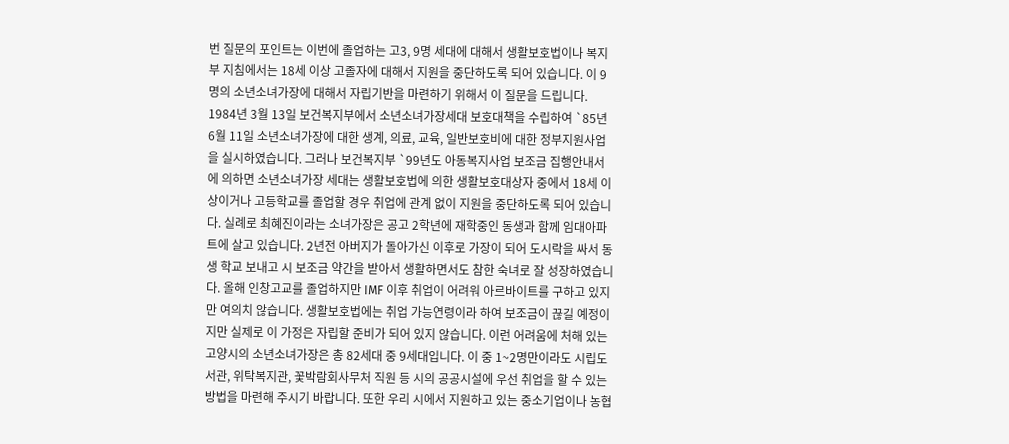번 질문의 포인트는 이번에 졸업하는 고3, 9명 세대에 대해서 생활보호법이나 복지부 지침에서는 18세 이상 고졸자에 대해서 지원을 중단하도록 되어 있습니다. 이 9명의 소년소녀가장에 대해서 자립기반을 마련하기 위해서 이 질문을 드립니다. 1984년 3월 13일 보건복지부에서 소년소녀가장세대 보호대책을 수립하여 `85년 6월 11일 소년소녀가장에 대한 생계, 의료, 교육, 일반보호비에 대한 정부지원사업을 실시하였습니다. 그러나 보건복지부 `99년도 아동복지사업 보조금 집행안내서에 의하면 소년소녀가장 세대는 생활보호법에 의한 생활보호대상자 중에서 18세 이상이거나 고등학교를 졸업할 경우 취업에 관계 없이 지원을 중단하도록 되어 있습니다. 실례로 최혜진이라는 소녀가장은 공고 2학년에 재학중인 동생과 함께 임대아파트에 살고 있습니다. 2년전 아버지가 돌아가신 이후로 가장이 되어 도시락을 싸서 동생 학교 보내고 시 보조금 약간을 받아서 생활하면서도 참한 숙녀로 잘 성장하였습니다. 올해 인창고교를 졸업하지만 IMF 이후 취업이 어려워 아르바이트를 구하고 있지만 여의치 않습니다. 생활보호법에는 취업 가능연령이라 하여 보조금이 끊길 예정이지만 실제로 이 가정은 자립할 준비가 되어 있지 않습니다. 이런 어려움에 처해 있는 고양시의 소년소녀가장은 총 82세대 중 9세대입니다. 이 중 1~2명만이라도 시립도서관, 위탁복지관, 꽃박람회사무처 직원 등 시의 공공시설에 우선 취업을 할 수 있는 방법을 마련해 주시기 바랍니다. 또한 우리 시에서 지원하고 있는 중소기업이나 농협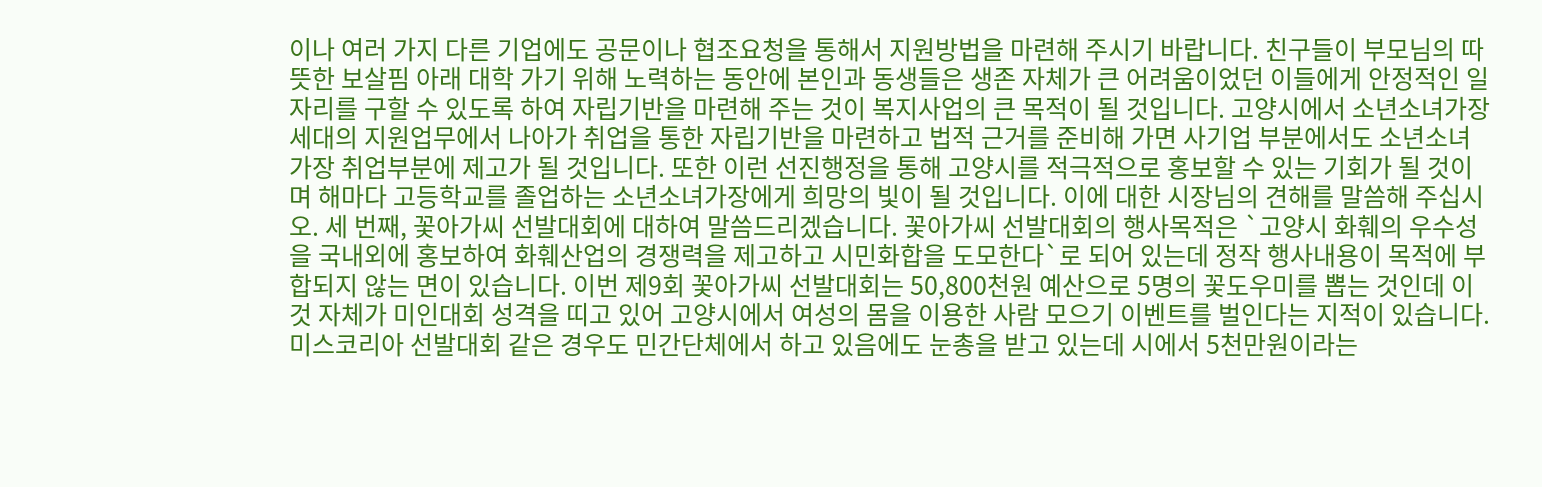이나 여러 가지 다른 기업에도 공문이나 협조요청을 통해서 지원방법을 마련해 주시기 바랍니다. 친구들이 부모님의 따뜻한 보살핌 아래 대학 가기 위해 노력하는 동안에 본인과 동생들은 생존 자체가 큰 어려움이었던 이들에게 안정적인 일자리를 구할 수 있도록 하여 자립기반을 마련해 주는 것이 복지사업의 큰 목적이 될 것입니다. 고양시에서 소년소녀가장 세대의 지원업무에서 나아가 취업을 통한 자립기반을 마련하고 법적 근거를 준비해 가면 사기업 부분에서도 소년소녀가장 취업부분에 제고가 될 것입니다. 또한 이런 선진행정을 통해 고양시를 적극적으로 홍보할 수 있는 기회가 될 것이며 해마다 고등학교를 졸업하는 소년소녀가장에게 희망의 빛이 될 것입니다. 이에 대한 시장님의 견해를 말씀해 주십시오. 세 번째, 꽃아가씨 선발대회에 대하여 말씀드리겠습니다. 꽃아가씨 선발대회의 행사목적은 `고양시 화훼의 우수성을 국내외에 홍보하여 화훼산업의 경쟁력을 제고하고 시민화합을 도모한다`로 되어 있는데 정작 행사내용이 목적에 부합되지 않는 면이 있습니다. 이번 제9회 꽃아가씨 선발대회는 50,800천원 예산으로 5명의 꽃도우미를 뽑는 것인데 이것 자체가 미인대회 성격을 띠고 있어 고양시에서 여성의 몸을 이용한 사람 모으기 이벤트를 벌인다는 지적이 있습니다. 미스코리아 선발대회 같은 경우도 민간단체에서 하고 있음에도 눈총을 받고 있는데 시에서 5천만원이라는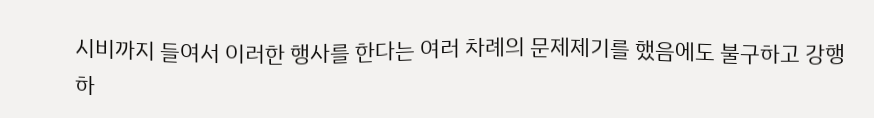시비까지 들여서 이러한 행사를 한다는 여러 차례의 문제제기를 했음에도 불구하고 강행하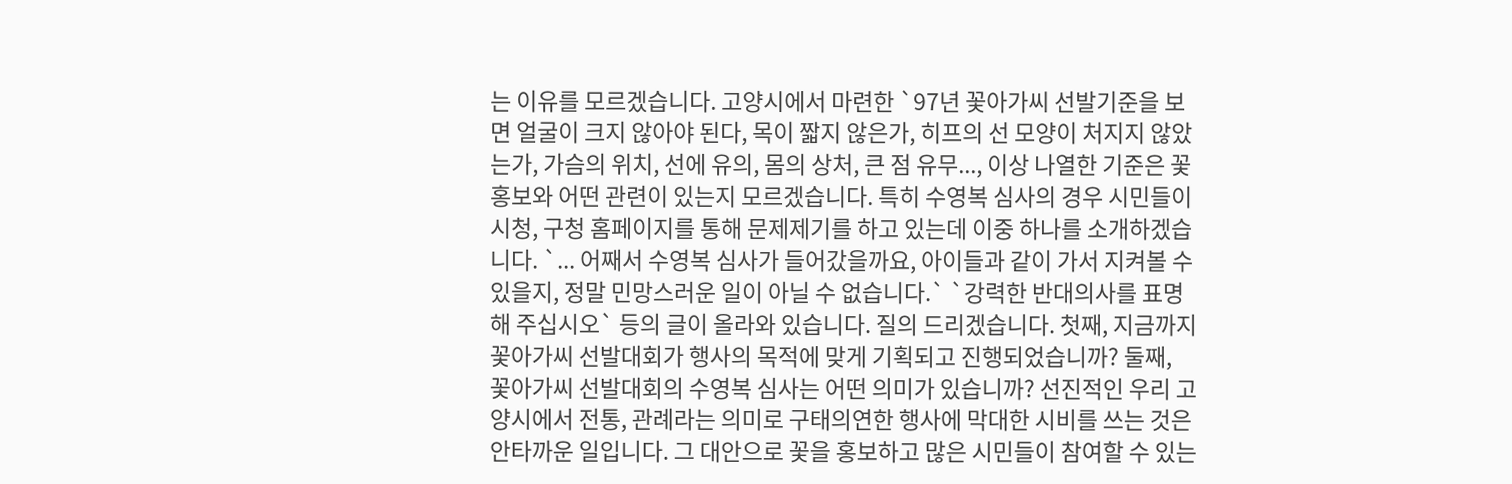는 이유를 모르겠습니다. 고양시에서 마련한 `97년 꽃아가씨 선발기준을 보면 얼굴이 크지 않아야 된다, 목이 짧지 않은가, 히프의 선 모양이 처지지 않았는가, 가슴의 위치, 선에 유의, 몸의 상처, 큰 점 유무..., 이상 나열한 기준은 꽃 홍보와 어떤 관련이 있는지 모르겠습니다. 특히 수영복 심사의 경우 시민들이 시청, 구청 홈페이지를 통해 문제제기를 하고 있는데 이중 하나를 소개하겠습니다. `... 어째서 수영복 심사가 들어갔을까요, 아이들과 같이 가서 지켜볼 수 있을지, 정말 민망스러운 일이 아닐 수 없습니다.` `강력한 반대의사를 표명해 주십시오` 등의 글이 올라와 있습니다. 질의 드리겠습니다. 첫째, 지금까지 꽃아가씨 선발대회가 행사의 목적에 맞게 기획되고 진행되었습니까? 둘째, 꽃아가씨 선발대회의 수영복 심사는 어떤 의미가 있습니까? 선진적인 우리 고양시에서 전통, 관례라는 의미로 구태의연한 행사에 막대한 시비를 쓰는 것은 안타까운 일입니다. 그 대안으로 꽃을 홍보하고 많은 시민들이 참여할 수 있는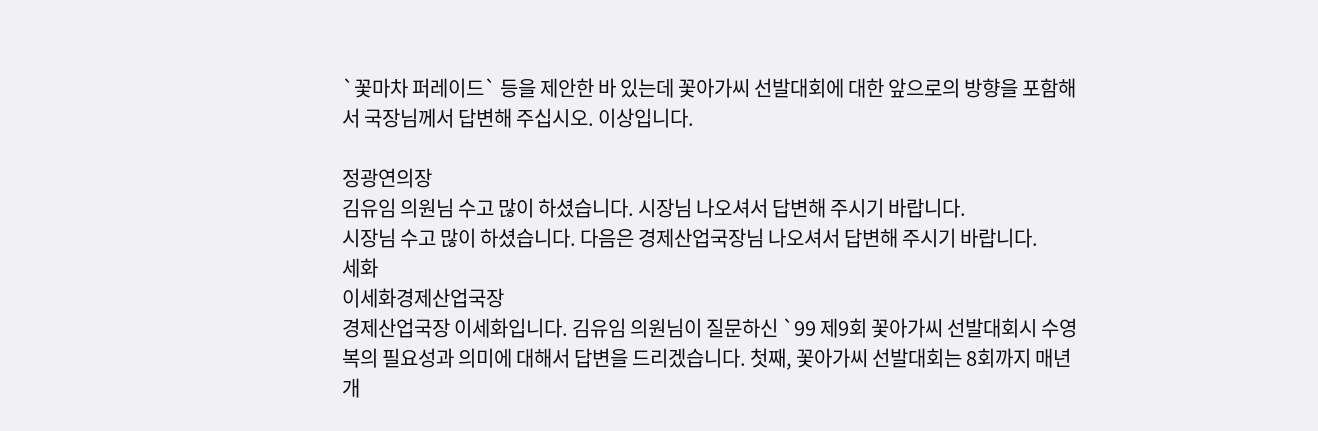`꽃마차 퍼레이드` 등을 제안한 바 있는데 꽃아가씨 선발대회에 대한 앞으로의 방향을 포함해서 국장님께서 답변해 주십시오. 이상입니다.

정광연의장
김유임 의원님 수고 많이 하셨습니다. 시장님 나오셔서 답변해 주시기 바랍니다.
시장님 수고 많이 하셨습니다. 다음은 경제산업국장님 나오셔서 답변해 주시기 바랍니다.
세화
이세화경제산업국장
경제산업국장 이세화입니다. 김유임 의원님이 질문하신 `99 제9회 꽃아가씨 선발대회시 수영복의 필요성과 의미에 대해서 답변을 드리겠습니다. 첫째, 꽃아가씨 선발대회는 8회까지 매년 개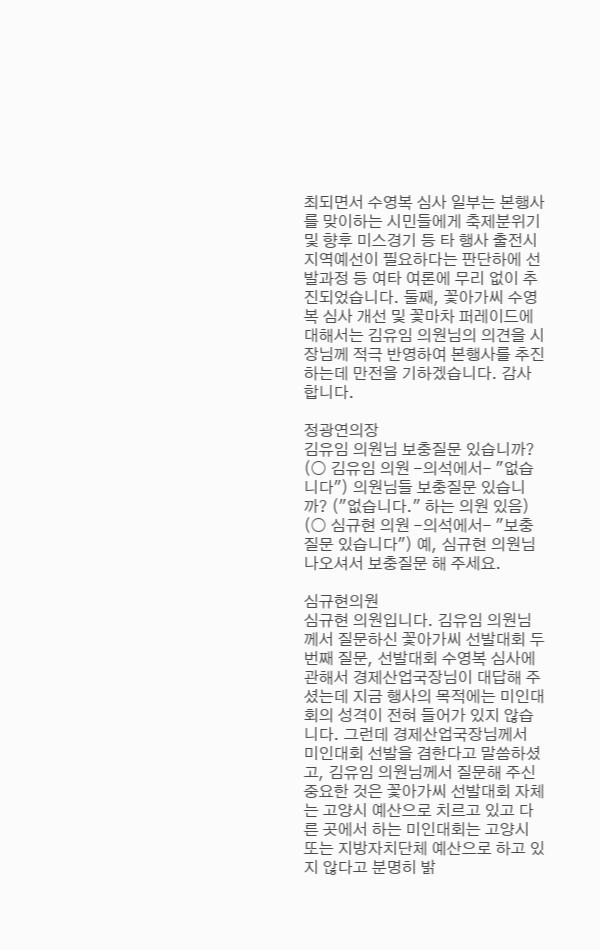최되면서 수영복 심사 일부는 본행사를 맞이하는 시민들에게 축제분위기 및 향후 미스경기 등 타 행사 출전시 지역예선이 필요하다는 판단하에 선발과정 등 여타 여론에 무리 없이 추진되었습니다. 둘째, 꽃아가씨 수영복 심사 개선 및 꽃마차 퍼레이드에 대해서는 김유임 의원님의 의견을 시장님께 적극 반영하여 본행사를 추진하는데 만전을 기하겠습니다. 감사합니다.

정광연의장
김유임 의원님 보충질문 있습니까? (○ 김유임 의원 -의석에서- "없습니다") 의원님들 보충질문 있습니까? ("없습니다." 하는 의원 있음) (○ 심규현 의원 -의석에서- "보충질문 있습니다") 예, 심규현 의원님 나오셔서 보충질문 해 주세요.

심규현의원
심규현 의원입니다. 김유임 의원님께서 질문하신 꽃아가씨 선발대회 두 번째 질문, 선발대회 수영복 심사에 관해서 경제산업국장님이 대답해 주셨는데 지금 행사의 목적에는 미인대회의 성격이 전혀 들어가 있지 않습니다. 그런데 경제산업국장님께서 미인대회 선발을 겸한다고 말씀하셨고, 김유임 의원님께서 질문해 주신 중요한 것은 꽃아가씨 선발대회 자체는 고양시 예산으로 치르고 있고 다른 곳에서 하는 미인대회는 고양시 또는 지방자치단체 예산으로 하고 있지 않다고 분명히 밝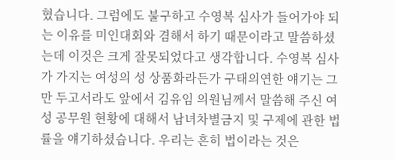혔습니다. 그럼에도 불구하고 수영복 심사가 들어가야 되는 이유를 미인대회와 겸해서 하기 때문이라고 말씀하셨는데 이것은 크게 잘못되었다고 생각합니다. 수영복 심사가 가지는 여성의 성 상품화라든가 구태의연한 얘기는 그만 두고서라도 앞에서 김유임 의원님께서 말씀해 주신 여성 공무원 현황에 대해서 남녀차별금지 및 구제에 관한 법률을 얘기하셨습니다. 우리는 흔히 법이라는 것은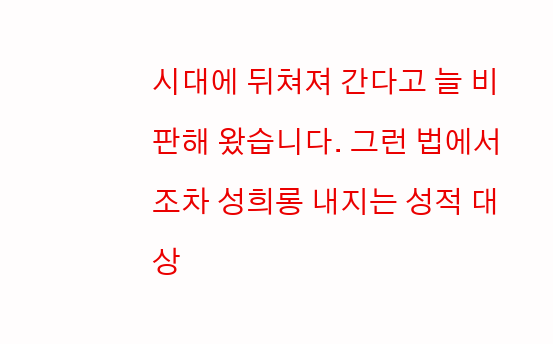시대에 뒤쳐져 간다고 늘 비판해 왔습니다. 그런 법에서조차 성희롱 내지는 성적 대상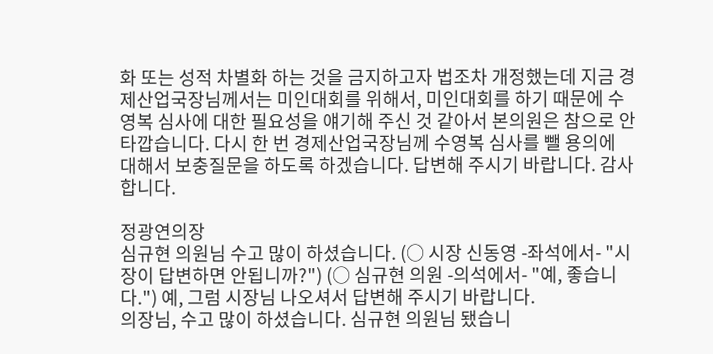화 또는 성적 차별화 하는 것을 금지하고자 법조차 개정했는데 지금 경제산업국장님께서는 미인대회를 위해서, 미인대회를 하기 때문에 수영복 심사에 대한 필요성을 얘기해 주신 것 같아서 본의원은 참으로 안타깝습니다. 다시 한 번 경제산업국장님께 수영복 심사를 뺄 용의에 대해서 보충질문을 하도록 하겠습니다. 답변해 주시기 바랍니다. 감사합니다.

정광연의장
심규현 의원님 수고 많이 하셨습니다. (○ 시장 신동영 -좌석에서- "시장이 답변하면 안됩니까?") (○ 심규현 의원 -의석에서- "예, 좋습니다.") 예, 그럼 시장님 나오셔서 답변해 주시기 바랍니다.
의장님, 수고 많이 하셨습니다. 심규현 의원님 됐습니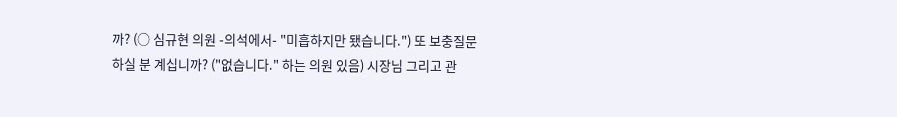까? (○ 심규현 의원 -의석에서- "미흡하지만 됐습니다.") 또 보충질문하실 분 계십니까? ("없습니다." 하는 의원 있음) 시장님 그리고 관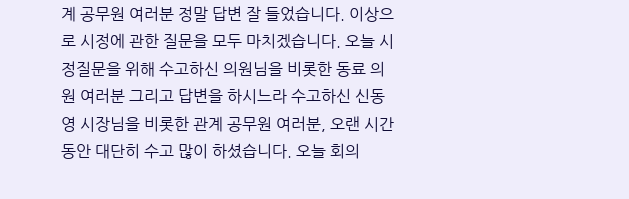계 공무원 여러분 정말 답변 잘 들었습니다. 이상으로 시정에 관한 질문을 모두 마치겠습니다. 오늘 시정질문을 위해 수고하신 의원님을 비롯한 동료 의원 여러분 그리고 답변을 하시느라 수고하신 신동영 시장님을 비롯한 관계 공무원 여러분, 오랜 시간동안 대단히 수고 많이 하셨습니다. 오늘 회의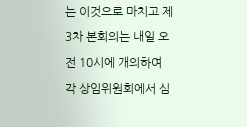는 이것으로 마치고 제3차 본회의는 내일 오전 10시에 개의하여 각 상임위원회에서 심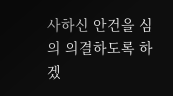사하신 안건을 심의 의결하도록 하겠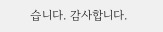습니다. 감사합니다.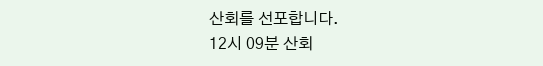산회를 선포합니다.
12시 09분 산회